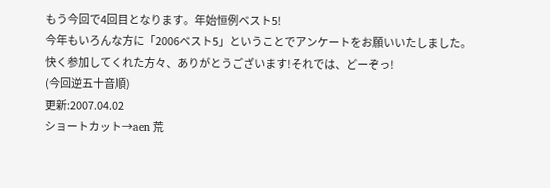もう今回で4回目となります。年始恒例ベスト5!
今年もいろんな方に「2006ベスト5」ということでアンケートをお願いいたしました。
快く参加してくれた方々、ありがとうございます!それでは、どーぞっ!
(今回逆五十音順)
更新:2007.04.02
ショートカット→aen 荒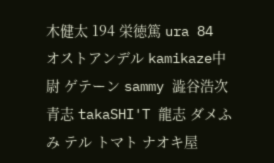木健太 194 栄徳篤 ura 84 オストアンデル kamikaze中尉 ゲテーン sammy 澁谷浩次 青志 takaSHI'T 龍志 ダメふみ テル トマト ナオキ屋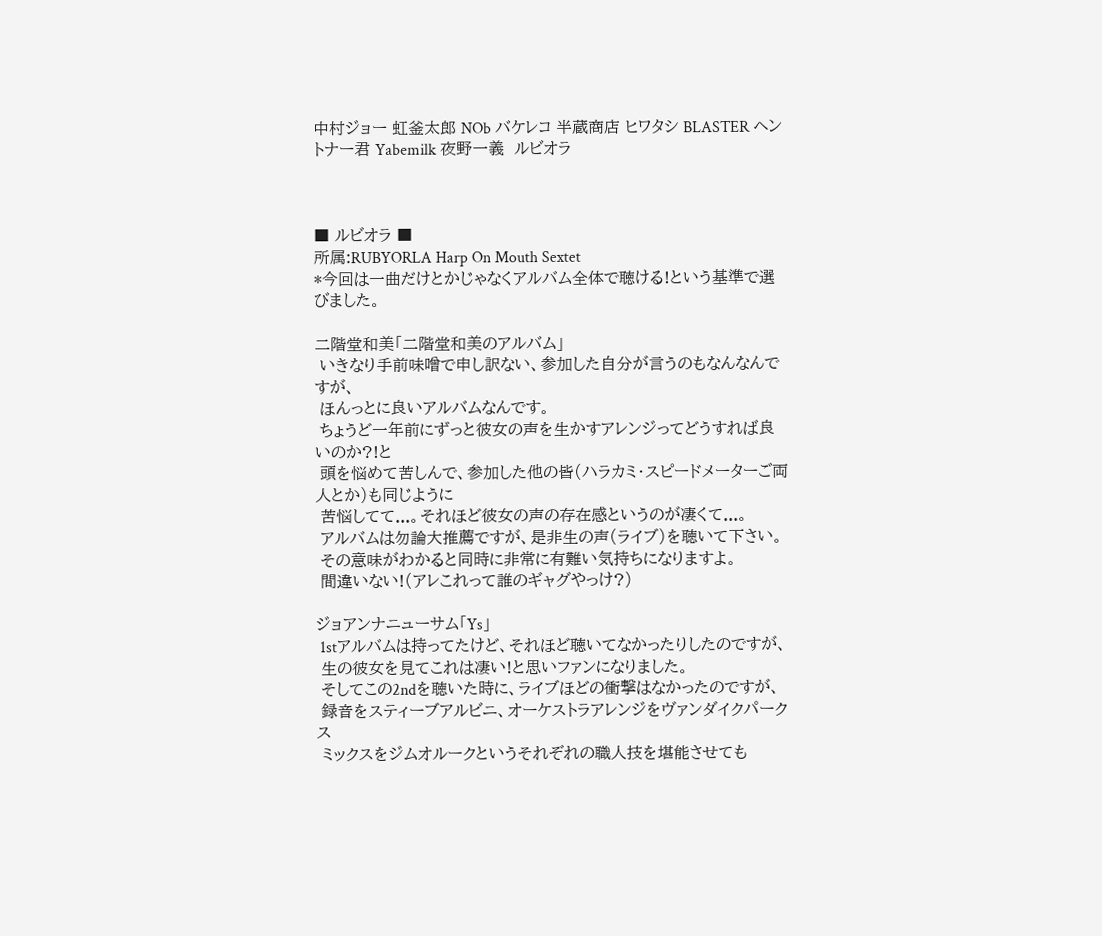中村ジョー 虹釜太郎 NOb バケレコ 半蔵商店 ヒワタシ BLASTER ヘントナー君 Yabemilk 夜野一義  ルビオラ



■ ルビオラ ■
所属:RUBYORLA Harp On Mouth Sextet
*今回は一曲だけとかじゃなくアルバム全体で聴ける!という基準で選びました。

二階堂和美「二階堂和美のアルバム」
 いきなり手前味噌で申し訳ない、参加した自分が言うのもなんなんですが、
 ほんっとに良いアルバムなんです。
 ちょうど一年前にずっと彼女の声を生かすアレンジってどうすれば良いのか?!と
 頭を悩めて苦しんで、参加した他の皆(ハラカミ・スピードメーターご両人とか)も同じように
 苦悩してて...。それほど彼女の声の存在感というのが凄くて...。
 アルバムは勿論大推薦ですが、是非生の声(ライブ)を聴いて下さい。
 その意味がわかると同時に非常に有難い気持ちになりますよ。
 間違いない!(アレこれって誰のギャグやっけ?)

ジョアンナニューサム「Ys」
 1stアルバムは持ってたけど、それほど聴いてなかったりしたのですが、
 生の彼女を見てこれは凄い!と思いファンになりました。
 そしてこの2ndを聴いた時に、ライブほどの衝撃はなかったのですが、
 録音をスティーブアルビニ、オーケストラアレンジをヴァンダイクパークス
 ミックスをジムオルークというそれぞれの職人技を堪能させても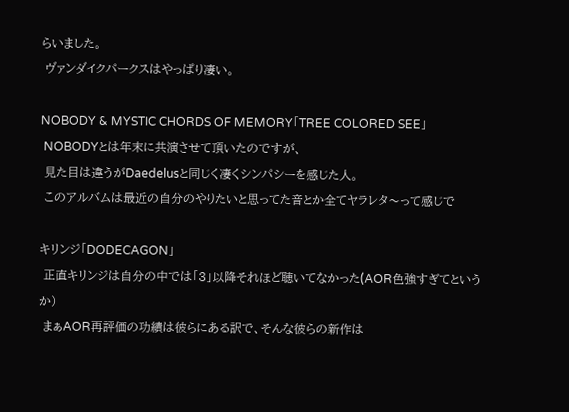らいました。
 ヴァンダイクパークスはやっぱり凄い。

NOBODY & MYSTIC CHORDS OF MEMORY「TREE COLORED SEE」
 NOBODYとは年末に共演させて頂いたのですが、
 見た目は違うがDaedelusと同じく凄くシンパシーを感じた人。
 このアルバムは最近の自分のやりたいと思ってた音とか全てヤラレタ〜って感じで

キリンジ「DODECAGON」
 正直キリンジは自分の中では「3」以降それほど聴いてなかった(AOR色強すぎてというか)
 まぁAOR再評価の功績は彼らにある訳で、そんな彼らの新作は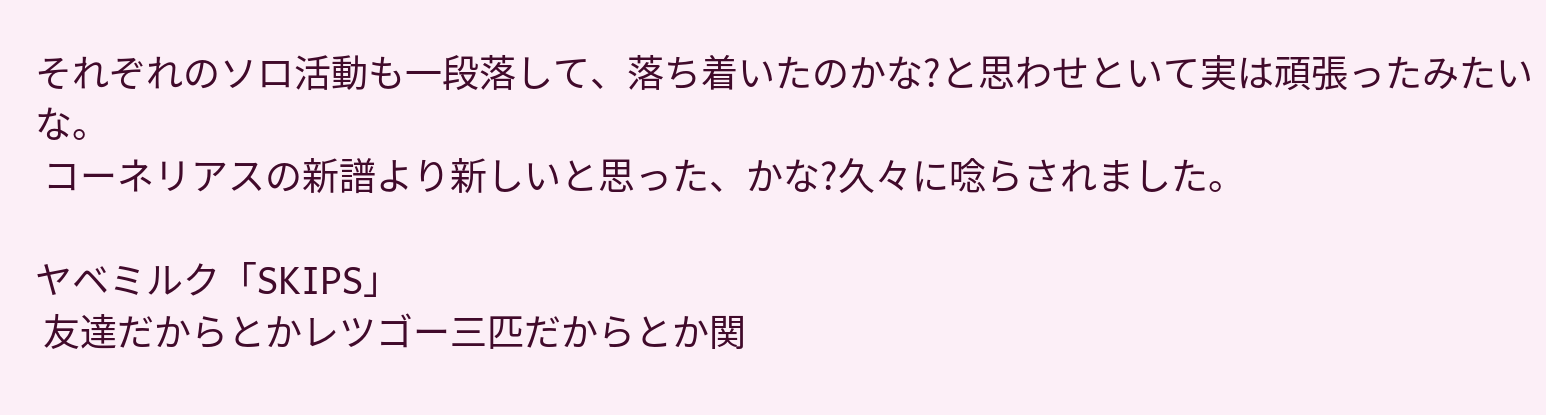それぞれのソロ活動も一段落して、落ち着いたのかな?と思わせといて実は頑張ったみたいな。
 コーネリアスの新譜より新しいと思った、かな?久々に唸らされました。

ヤベミルク「SKIPS」
 友達だからとかレツゴー三匹だからとか関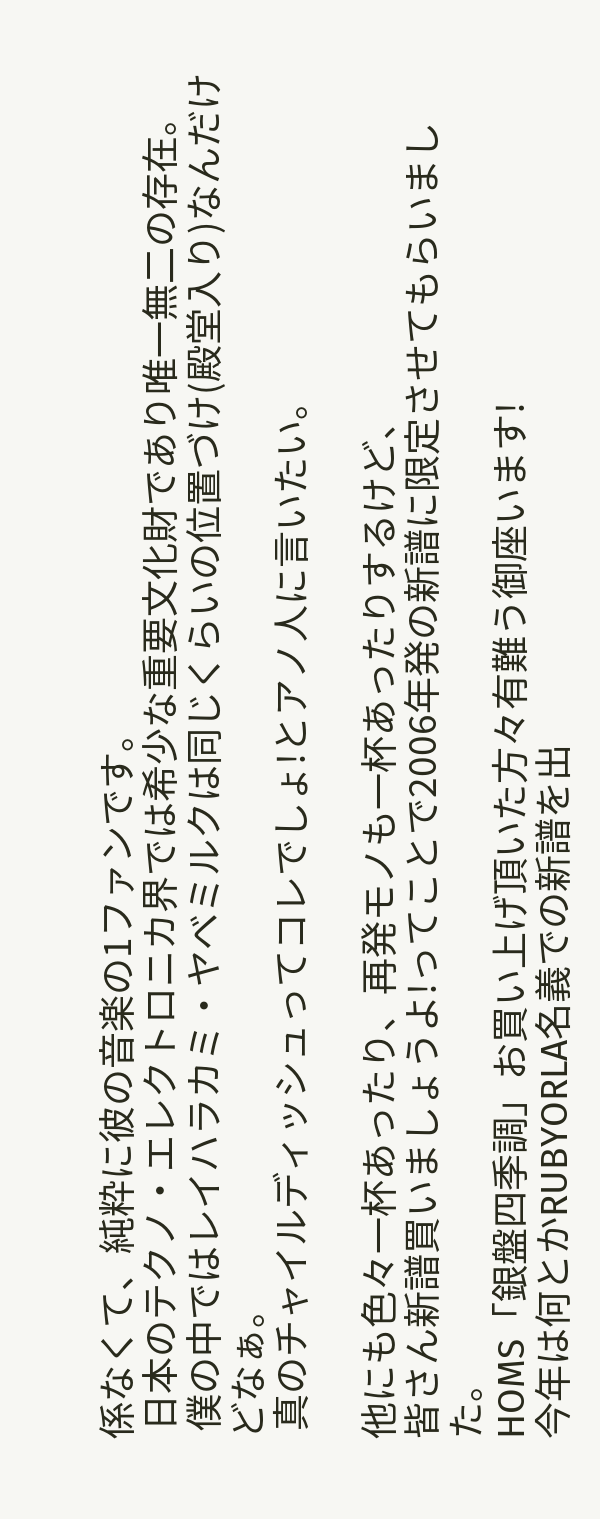係なくて、純粋に彼の音楽の1ファンです。
 日本のテクノ・エレクトロニカ界では希少な重要文化財であり唯一無二の存在。
 僕の中ではレイハラカミ・ヤベミルクは同じくらいの位置づけ(殿堂入り)なんだけどなぁ。
 真のチャイルディッシュってコレでしょ!とアノ人に言いたい。

他にも色々一杯あったり、再発モノも一杯あったりするけど、
皆さん新譜買いましょうよ!ってことで2006年発の新譜に限定させてもらいました。
HOMS「銀盤四季調」お買い上げ頂いた方々有難う御座います!
今年は何とかRUBYORLA名義での新譜を出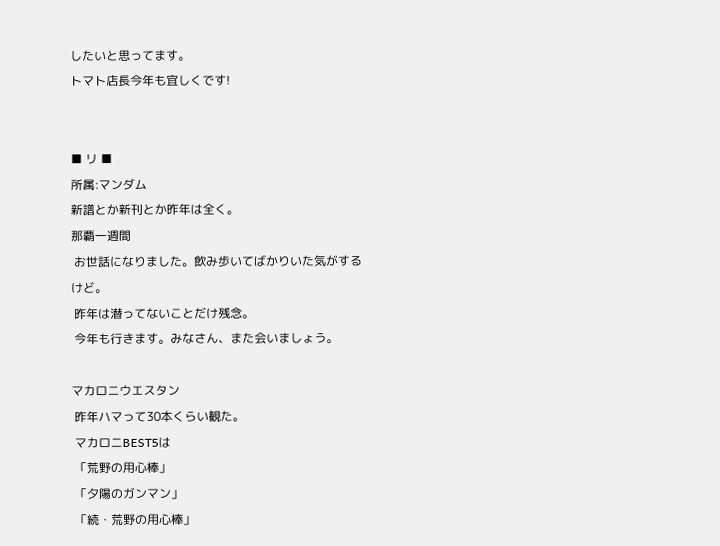したいと思ってます。
トマト店長今年も宜しくです!


■ リ ■
所属:マンダム
新譜とか新刊とか昨年は全く。
那覇一週間
 お世話になりました。飲み歩いてばかりいた気がするけど。
 昨年は潜ってないことだけ残念。
 今年も行きます。みなさん、また会いましょう。

マカロニウエスタン
 昨年ハマって30本くらい観た。
 マカロニBEST5は
 「荒野の用心棒」
 「夕陽のガンマン」
 「続・荒野の用心棒」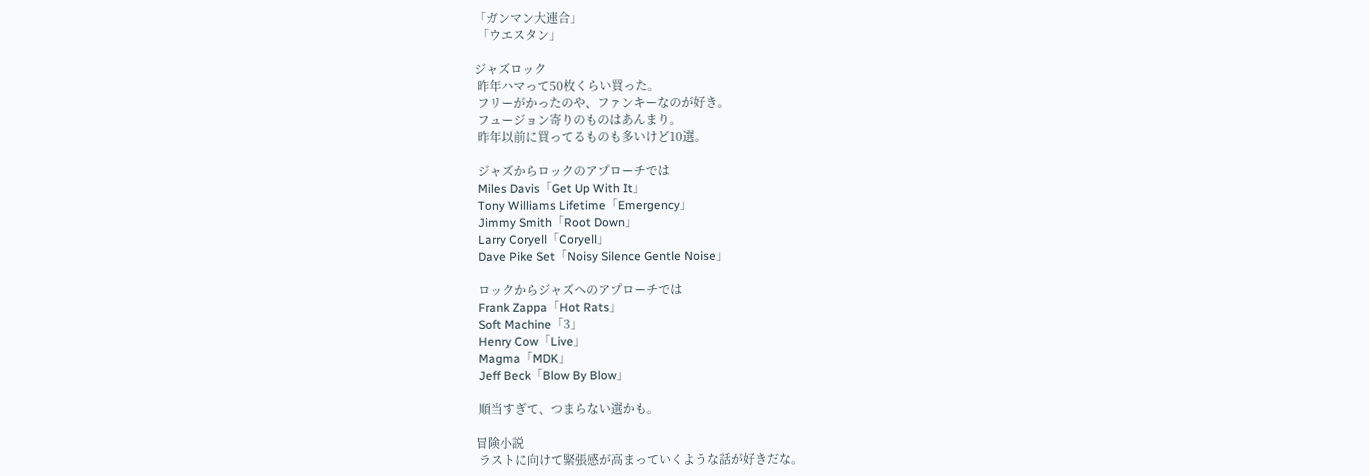「ガンマン大連合」
 「ウエスタン」

ジャズロック
 昨年ハマって50枚くらい買った。
 フリーがかったのや、ファンキーなのが好き。
 フュージョン寄りのものはあんまり。
 昨年以前に買ってるものも多いけど10選。

 ジャズからロックのアプローチでは
 Miles Davis「Get Up With It」
 Tony Williams Lifetime「Emergency」
 Jimmy Smith「Root Down」
 Larry Coryell「Coryell」
 Dave Pike Set「Noisy Silence Gentle Noise」

 ロックからジャズへのアプローチでは
 Frank Zappa「Hot Rats」
 Soft Machine「3」
 Henry Cow「Live」
 Magma「MDK」
 Jeff Beck「Blow By Blow」

 順当すぎて、つまらない選かも。

冒険小説
 ラストに向けて緊張感が高まっていくような話が好きだな。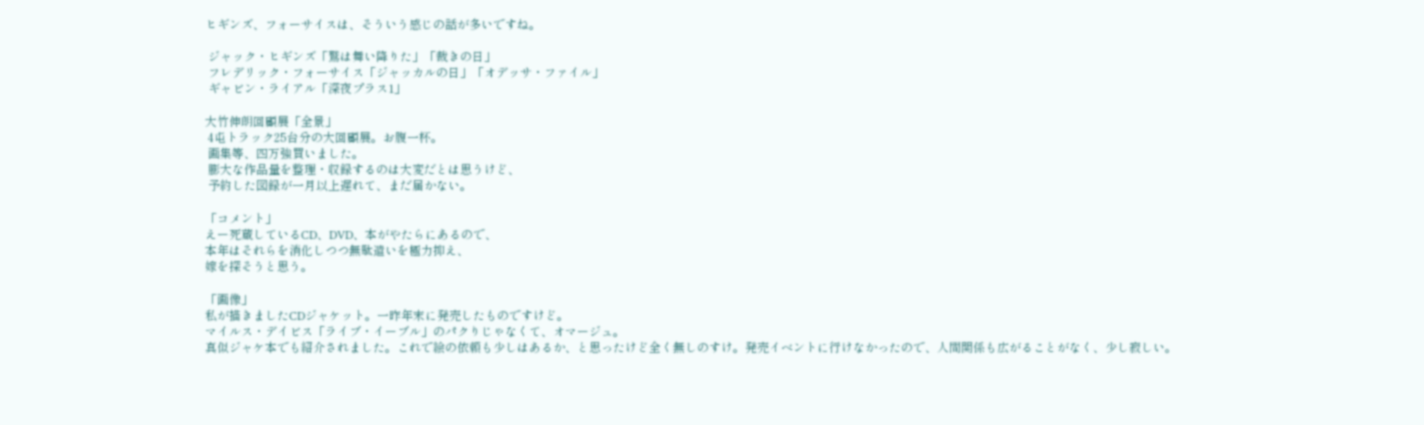ヒギンズ、フォーサイスは、そういう感じの話が多いですね。

 ジャック・ヒギンズ「鷲は舞い降りた」「裁きの日」
 フレデリック・フォーサイス「ジャッカルの日」「オデッサ・ファイル」
 ギャビン・ライアル「深夜プラス1」

大竹伸朗回顧展「全景」
 4屯トラック25台分の大回顧展。お腹一杯。
 画集等、四万強買いました。
 膨大な作品量を整理・収録するのは大変だとは思うけど、
 予約した図録が一月以上遅れて、まだ届かない。

「コメント」
えー死蔵しているCD、DVD、本がやたらにあるので、
本年はそれらを消化しつつ無駄遣いを極力抑え、
嫁を探そうと思う。

「画像」
私が描きましたCDジャケット。一昨年末に発売したものですけど。
マイルス・デイビス「ライブ・イーブル」のパクりじゃなくて、オマージュ。
真似ジャケ本でも紹介されました。これで絵の依頼も少しはあるか、と思ったけど全く無しのすけ。発売イベントに行けなかったので、人間関係も広がることがなく、少し寂しい。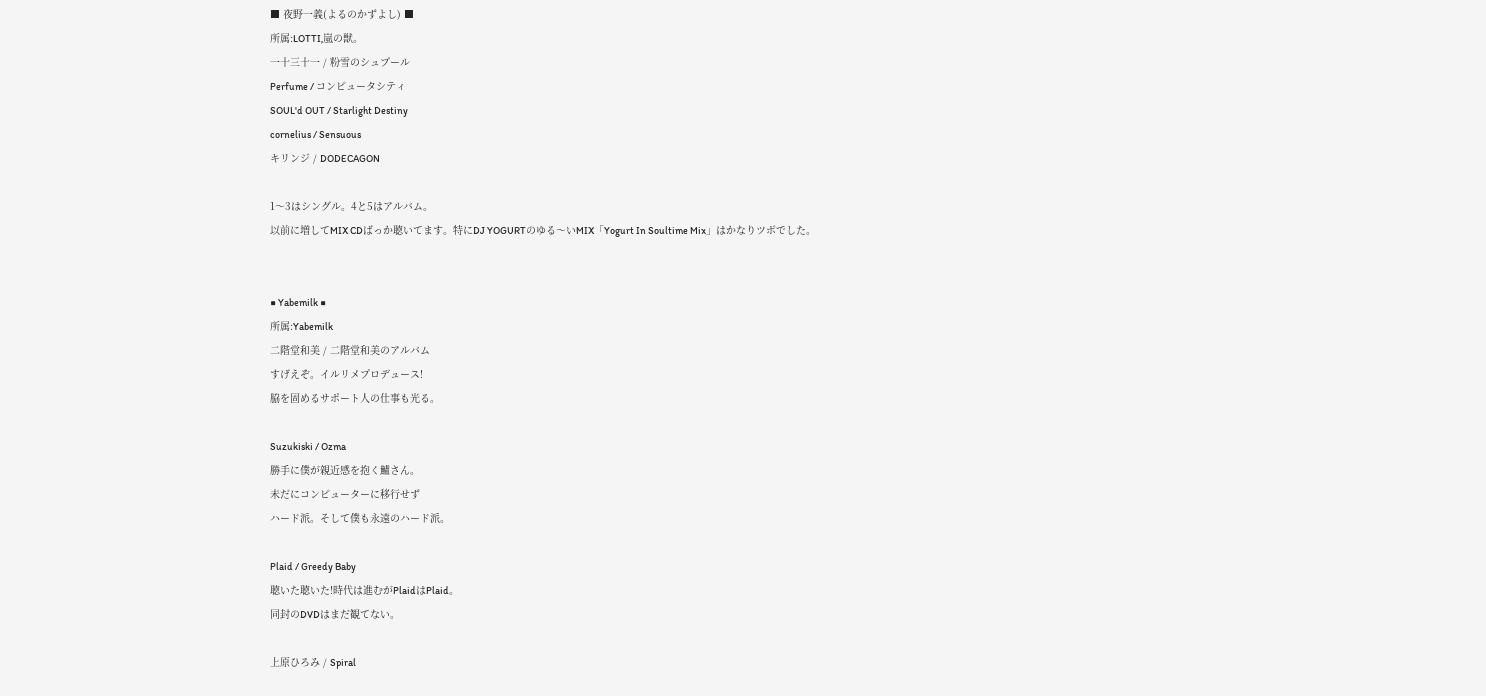■ 夜野一義(よるのかずよし) ■
所属:LOTTI,嵐の獣。
一十三十一 / 粉雪のシュプール
Perfume / コンピュータシティ
SOUL'd OUT / Starlight Destiny
cornelius / Sensuous
キリンジ / DODECAGON

1〜3はシングル。4と5はアルバム。
以前に増してMIX CDばっか聴いてます。特にDJ YOGURTのゆる〜いMIX「Yogurt In Soultime Mix」はかなりツボでした。


■ Yabemilk ■
所属:Yabemilk
二階堂和美 / 二階堂和美のアルバム
すげえぞ。イルリメプロデュース!
脇を固めるサポート人の仕事も光る。

Suzukiski / Ozma
勝手に僕が親近感を抱く鱸さん。
未だにコンピューターに移行せず
ハード派。そして僕も永遠のハード派。

Plaid / Greedy Baby
聴いた聴いた!時代は進むがPlaidはPlaid。
同封のDVDはまだ観てない。

上原ひろみ / Spiral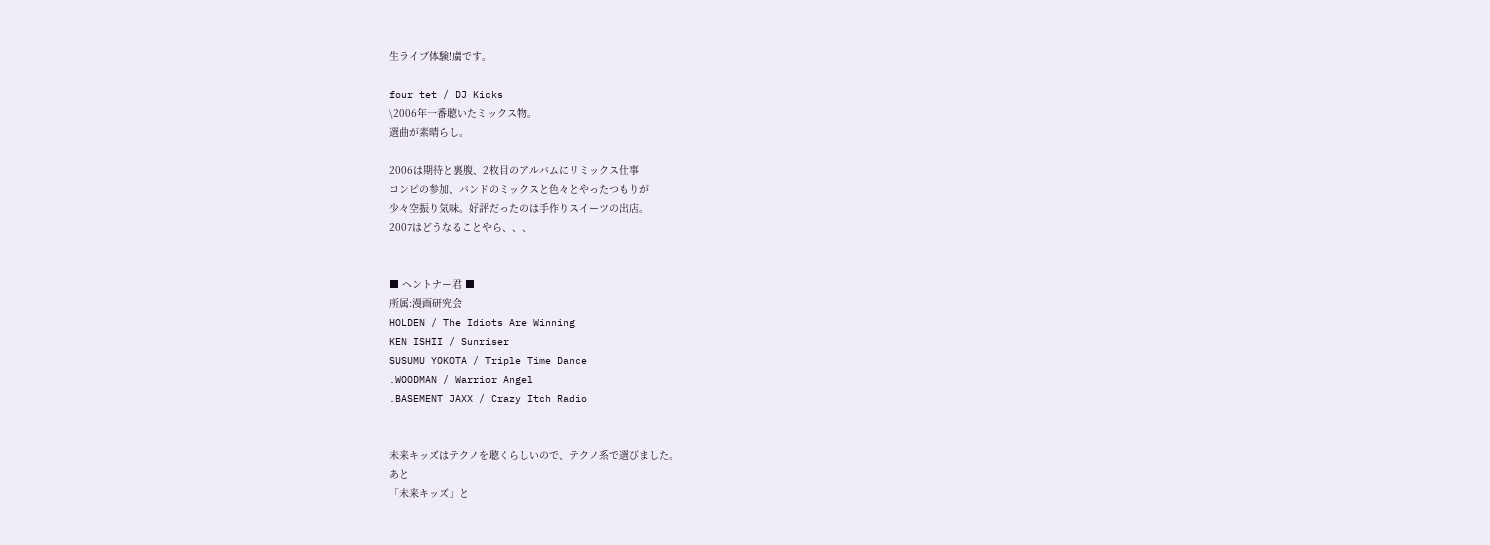生ライブ体験!虜です。

four tet / DJ Kicks
\2006年一番聴いたミックス物。
選曲が素晴らし。

2006は期待と裏腹、2枚目のアルバムにリミックス仕事
コンピの参加、バンドのミックスと色々とやったつもりが
少々空振り気味。好評だったのは手作りスイーツの出店。
2007はどうなることやら、、、


■ ヘントナー君 ■
所属:漫画研究会
HOLDEN / The Idiots Are Winning
KEN ISHII / Sunriser
SUSUMU YOKOTA / Triple Time Dance
.WOODMAN / Warrior Angel
.BASEMENT JAXX / Crazy Itch Radio


未来キッズはテクノを聴くらしいので、テクノ系で選びました。
あと
「未来キッズ」と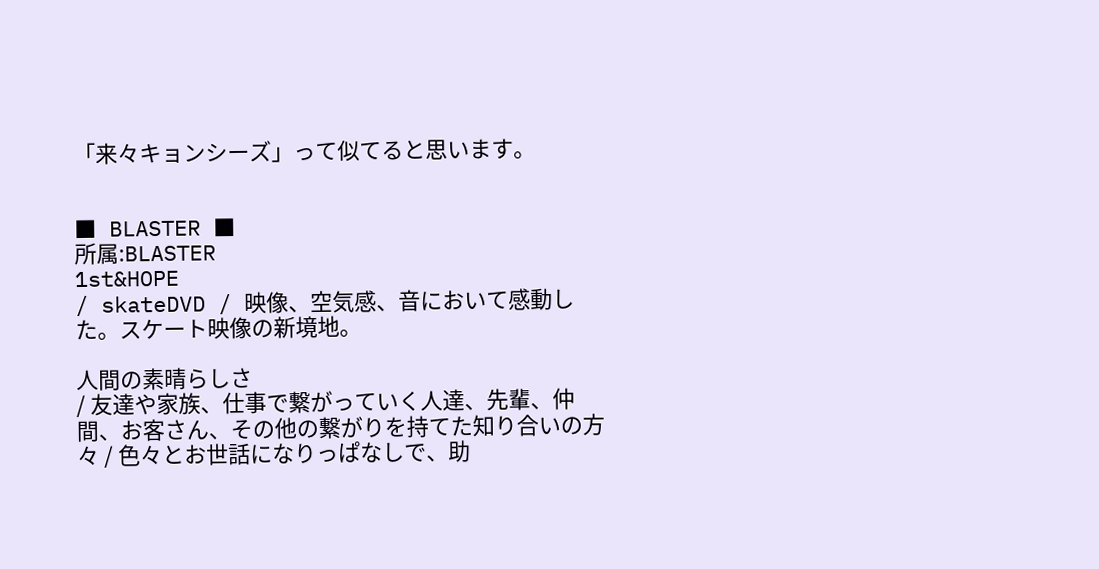「来々キョンシーズ」って似てると思います。


■ BLASTER ■
所属:BLASTER
1st&HOPE
/ skateDVD / 映像、空気感、音において感動した。スケート映像の新境地。

人間の素晴らしさ
/ 友達や家族、仕事で繋がっていく人達、先輩、仲間、お客さん、その他の繋がりを持てた知り合いの方々 / 色々とお世話になりっぱなしで、助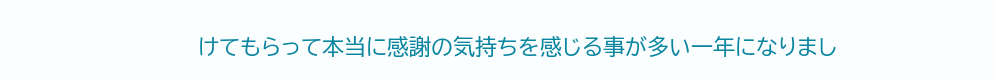けてもらって本当に感謝の気持ちを感じる事が多い一年になりまし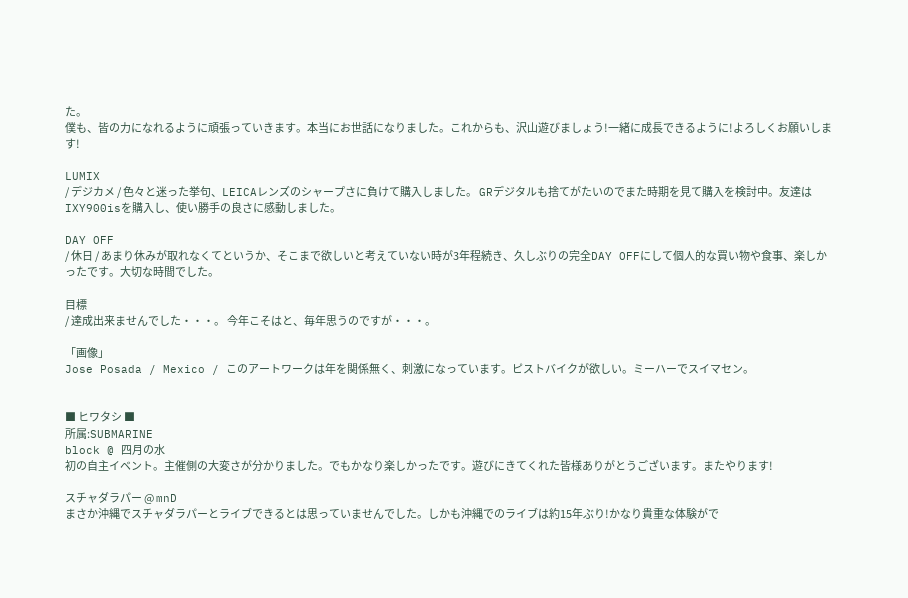た。
僕も、皆の力になれるように頑張っていきます。本当にお世話になりました。これからも、沢山遊びましょう!一緒に成長できるように!よろしくお願いします!

LUMIX
/ デジカメ / 色々と迷った挙句、LEICAレンズのシャープさに負けて購入しました。 GRデジタルも捨てがたいのでまた時期を見て購入を検討中。友達はIXY900isを購入し、使い勝手の良さに感動しました。

DAY OFF
/ 休日 / あまり休みが取れなくてというか、そこまで欲しいと考えていない時が3年程続き、久しぶりの完全DAY OFFにして個人的な買い物や食事、楽しかったです。大切な時間でした。

目標
/ 達成出来ませんでした・・・。 今年こそはと、毎年思うのですが・・・。

「画像」
Jose Posada / Mexico / このアートワークは年を関係無く、刺激になっています。ピストバイクが欲しい。ミーハーでスイマセン。


■ ヒワタシ ■
所属:SUBMARINE
block @ 四月の水
初の自主イベント。主催側の大変さが分かりました。でもかなり楽しかったです。遊びにきてくれた皆様ありがとうございます。またやります!

スチャダラパー @ mnD
まさか沖縄でスチャダラパーとライブできるとは思っていませんでした。しかも沖縄でのライブは約15年ぶり!かなり貴重な体験がで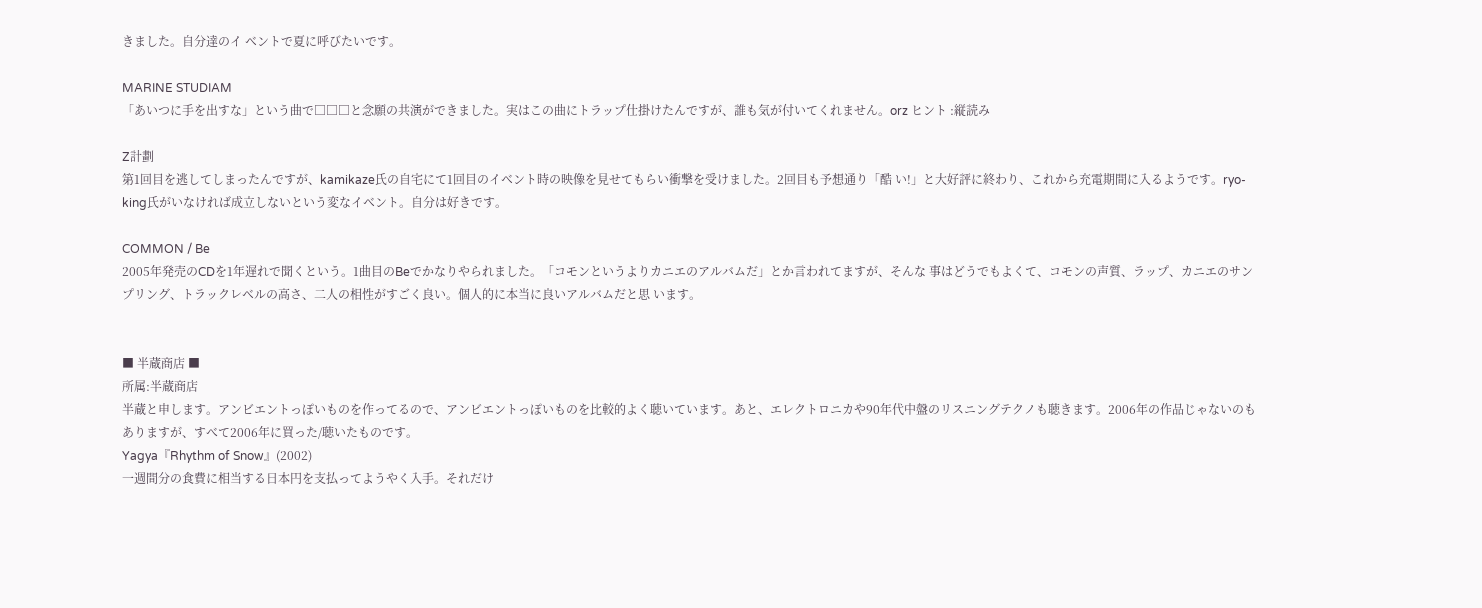きました。自分達のイ ベントで夏に呼びたいです。

MARINE STUDIAM
「あいつに手を出すな」という曲で□□□と念願の共演ができました。実はこの曲にトラップ仕掛けたんですが、誰も気が付いてくれません。orz ヒント :縦読み

Z計劃
第1回目を逃してしまったんですが、kamikaze氏の自宅にて1回目のイベント時の映像を見せてもらい衝撃を受けました。2回目も予想通り「酷 い!」と大好評に終わり、これから充電期間に入るようです。ryo-king氏がいなければ成立しないという変なイベント。自分は好きです。

COMMON / Be
2005年発売のCDを1年遅れで聞くという。1曲目のBeでかなりやられました。「コモンというよりカニエのアルバムだ」とか言われてますが、そんな 事はどうでもよくて、コモンの声質、ラップ、カニエのサンプリング、トラックレベルの高さ、二人の相性がすごく良い。個人的に本当に良いアルバムだと思 います。


■ 半蔵商店 ■
所属:半蔵商店
半蔵と申します。アンビエントっぽいものを作ってるので、アンビエントっぽいものを比較的よく聴いています。あと、エレクトロニカや90年代中盤のリスニングテクノも聴きます。2006年の作品じゃないのもありますが、すべて2006年に買った/聴いたものです。
Yagya『Rhythm of Snow』(2002)
一週間分の食費に相当する日本円を支払ってようやく入手。それだけ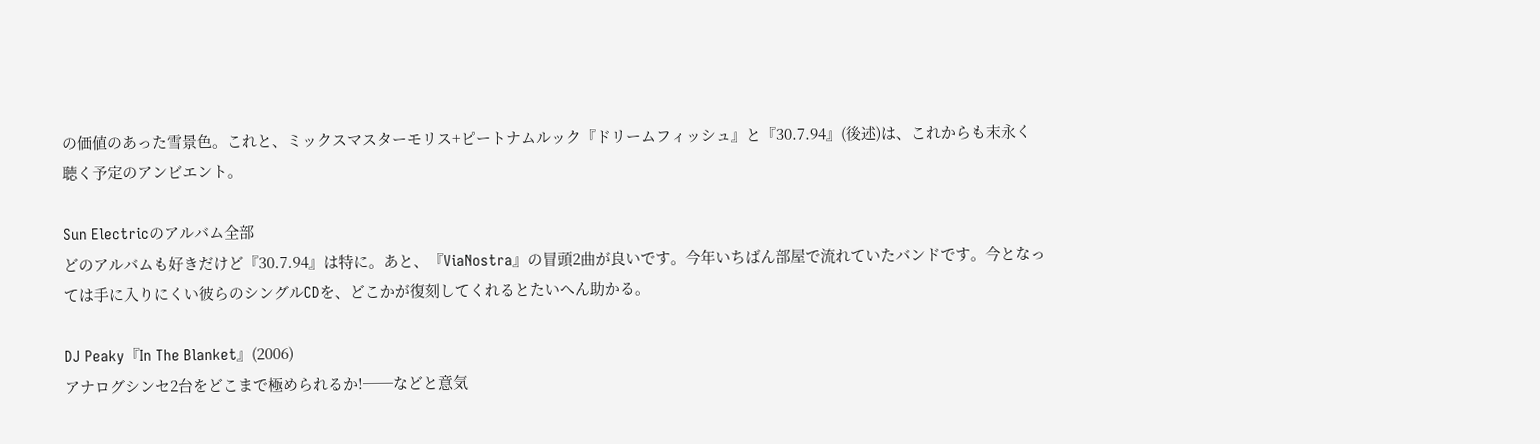の価値のあった雪景色。これと、ミックスマスターモリス+ピートナムルック『ドリームフィッシュ』と『30.7.94』(後述)は、これからも末永く聴く予定のアンビエント。

Sun Electricのアルバム全部
どのアルバムも好きだけど『30.7.94』は特に。あと、『ViaNostra』の冒頭2曲が良いです。今年いちばん部屋で流れていたバンドです。今となっては手に入りにくい彼らのシングルCDを、どこかが復刻してくれるとたいへん助かる。

DJ Peaky『In The Blanket』(2006)
アナログシンセ2台をどこまで極められるか!──などと意気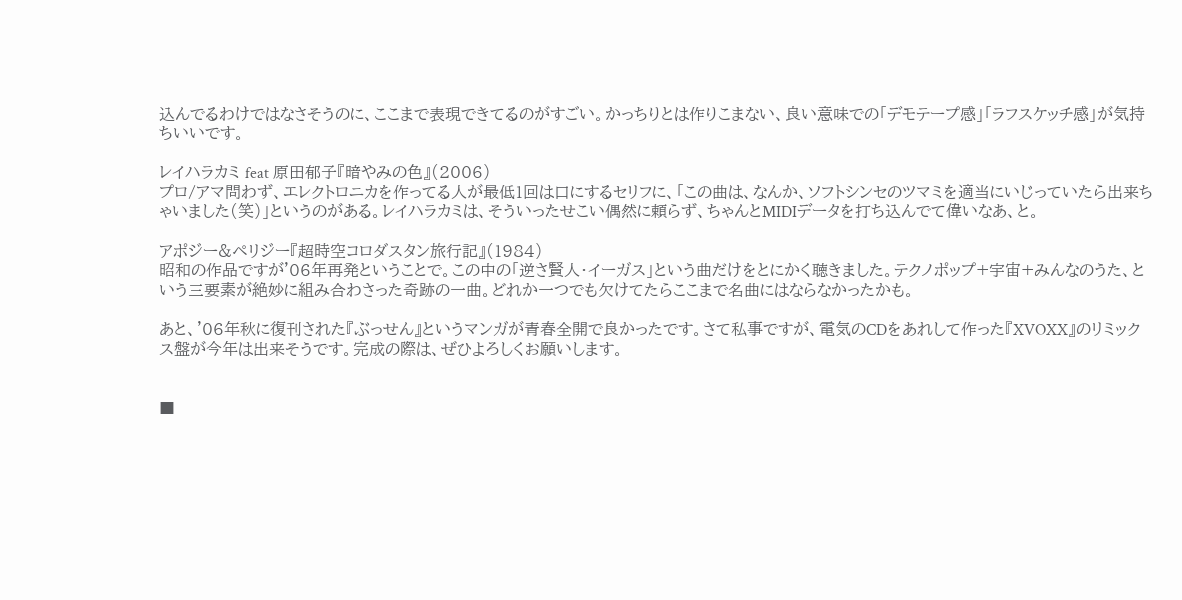込んでるわけではなさそうのに、ここまで表現できてるのがすごい。かっちりとは作りこまない、良い意味での「デモテープ感」「ラフスケッチ感」が気持ちいいです。

レイハラカミ feat 原田郁子『暗やみの色』(2006)
プロ/アマ問わず、エレクトロニカを作ってる人が最低1回は口にするセリフに、「この曲は、なんか、ソフトシンセのツマミを適当にいじっていたら出来ちゃいました(笑)」というのがある。レイハラカミは、そういったせこい偶然に頼らず、ちゃんとMIDIデータを打ち込んでて偉いなあ、と。

アポジー&ペリジー『超時空コロダスタン旅行記』(1984)
昭和の作品ですが'06年再発ということで。この中の「逆さ賢人・イーガス」という曲だけをとにかく聴きました。テクノポップ+宇宙+みんなのうた、という三要素が絶妙に組み合わさった奇跡の一曲。どれか一つでも欠けてたらここまで名曲にはならなかったかも。

あと、'06年秋に復刊された『ぶっせん』というマンガが青春全開で良かったです。さて私事ですが、電気のCDをあれして作った『XVOXX』のリミックス盤が今年は出来そうです。完成の際は、ぜひよろしくお願いします。


■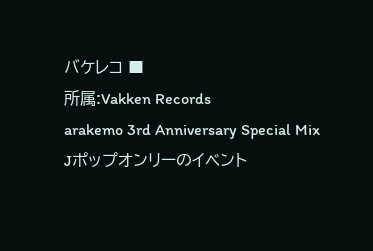バケレコ ■
所属:Vakken Records
arakemo 3rd Anniversary Special Mix
Jポップオンリーのイベント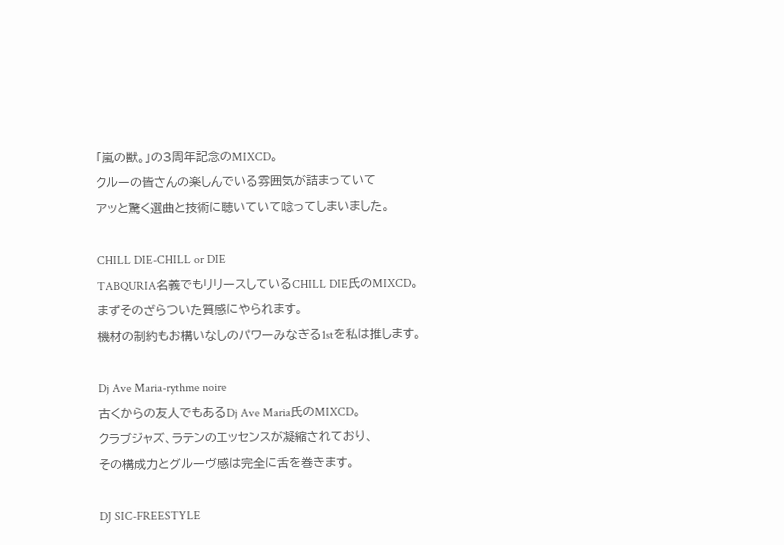「嵐の獣。」の3周年記念のMIXCD。
クルーの皆さんの楽しんでいる雰囲気が詰まっていて
アッと驚く選曲と技術に聴いていて唸ってしまいました。

CHILL DIE-CHILL or DIE
TABQURIA名義でもリリースしているCHILL DIE氏のMIXCD。
まずそのざらついた質感にやられます。
機材の制約もお構いなしのパワーみなぎる1stを私は推します。

Dj Ave Maria-rythme noire
古くからの友人でもあるDj Ave Maria氏のMIXCD。
クラブジャズ、ラテンのエッセンスが凝縮されており、
その構成力とグルーヴ感は完全に舌を巻きます。

DJ SIC-FREESTYLE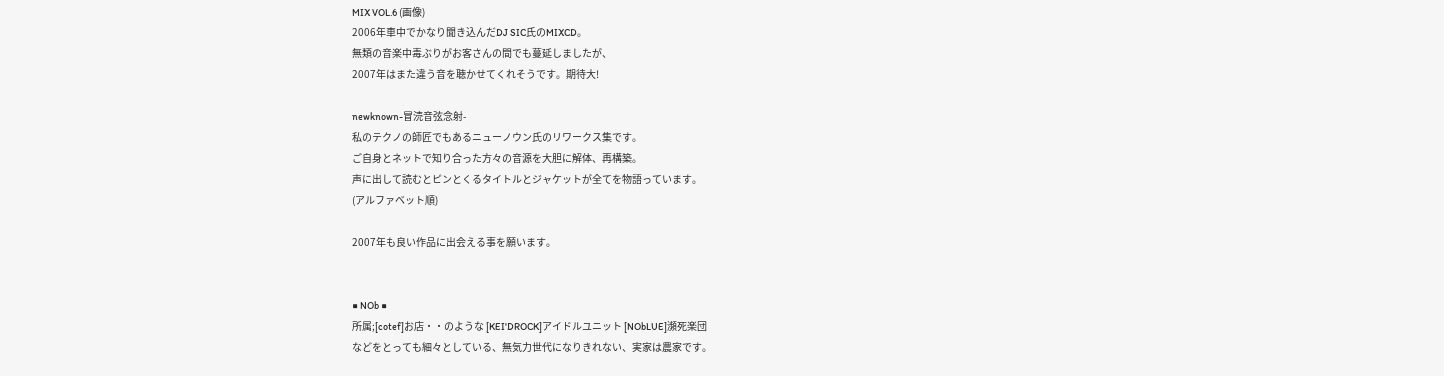MIX VOL.6 (画像)
2006年車中でかなり聞き込んだDJ SIC氏のMIXCD。
無類の音楽中毒ぶりがお客さんの間でも蔓延しましたが、
2007年はまた違う音を聴かせてくれそうです。期待大!

newknown-冒涜音弦念射-
私のテクノの師匠でもあるニューノウン氏のリワークス集です。
ご自身とネットで知り合った方々の音源を大胆に解体、再構築。
声に出して読むとピンとくるタイトルとジャケットが全てを物語っています。
(アルファベット順)

2007年も良い作品に出会える事を願います。


■ NOb ■
所属;[cotef]お店・・のような [KEI'DROCK]アイドルユニット [NObLUE]瀕死楽団
などをとっても細々としている、無気力世代になりきれない、実家は農家です。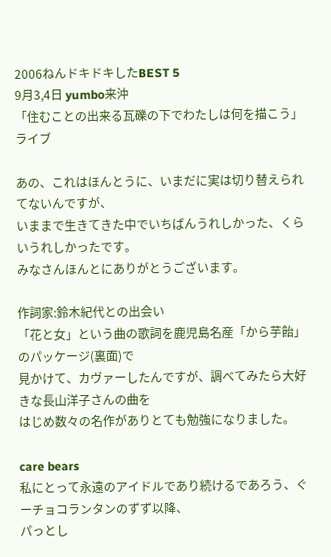2006ねんドキドキしたBEST 5
9月3,4日 yumbo来沖
「住むことの出来る瓦礫の下でわたしは何を描こう」ライブ

あの、これはほんとうに、いまだに実は切り替えられてないんですが、
いままで生きてきた中でいちばんうれしかった、くらいうれしかったです。
みなさんほんとにありがとうございます。

作詞家:鈴木紀代との出会い
「花と女」という曲の歌詞を鹿児島名産「から芋飴」のパッケージ(裏面)で
見かけて、カヴァーしたんですが、調べてみたら大好きな長山洋子さんの曲を
はじめ数々の名作がありとても勉強になりました。

care bears
私にとって永遠のアイドルであり続けるであろう、ぐーチョコランタンのずず以降、
パっとし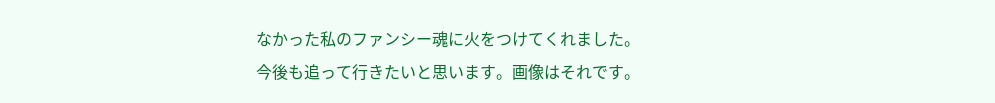なかった私のファンシー魂に火をつけてくれました。
今後も追って行きたいと思います。画像はそれです。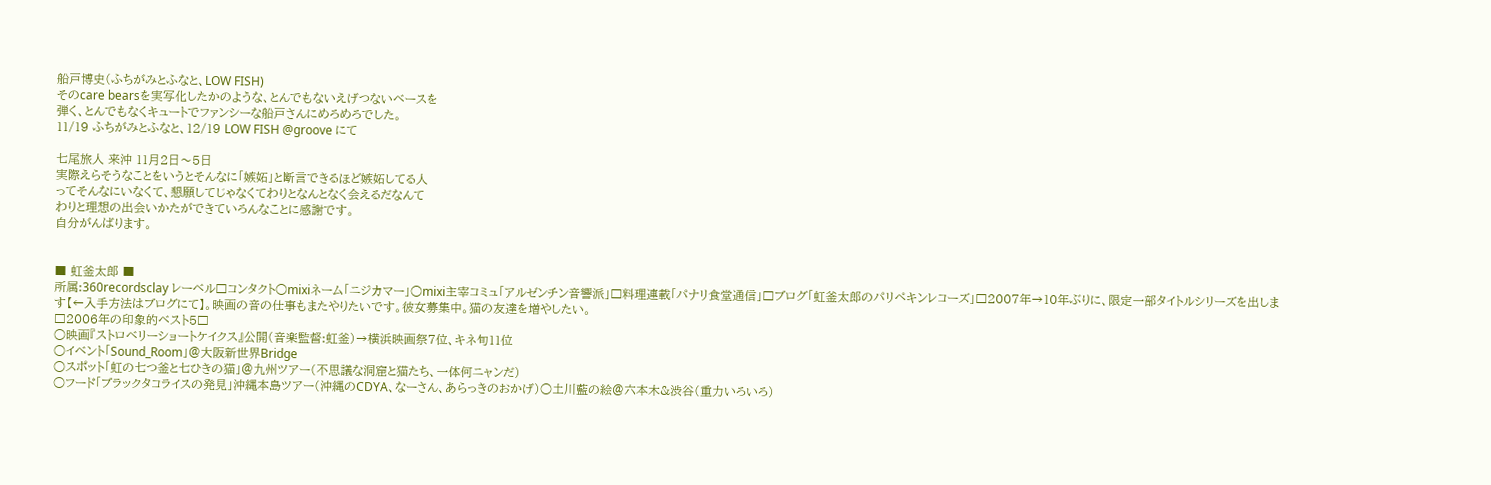船戸博史(ふちがみとふなと、LOW FISH)
そのcare bearsを実写化したかのような、とんでもないえげつないベースを
弾く、とんでもなくキュートでファンシーな船戸さんにめろめろでした。
11/19 ふちがみとふなと、12/19 LOW FISH @groove にて

七尾旅人 来沖 11月2日〜5日
実際えらそうなことをいうとそんなに「嫉妬」と断言できるほど嫉妬してる人
ってそんなにいなくて、懇願してじゃなくてわりとなんとなく会えるだなんて
わりと理想の出会いかたができていろんなことに感謝です。
自分がんばります。


■ 虹釜太郎 ■
所属:360recordsclay レーベル□コンタクト○mixiネーム「ニジカマー」○mixi主宰コミュ「アルゼンチン音響派」□料理連載「パナリ食堂通信」□ブログ「虹釜太郎のパリペキンレコーズ」□2007年→10年ぶりに、限定一部タイトルシリーズを出します【←入手方法はブログにて】。映画の音の仕事もまたやりたいです。彼女募集中。猫の友達を増やしたい。
□2006年の印象的ベスト5□
○映画『ストロベリーショートケイクス』公開(音楽監督:虹釜)→横浜映画祭7位、キネ旬11位
○イベント「Sound_Room」@大阪新世界Bridge
○スポット「虹の七つ釜と七ひきの猫」@九州ツアー(不思議な洞窟と猫たち、一体何ニャンだ)
○フード「ブラックタコライスの発見」沖縄本島ツアー(沖縄のCDYA、なーさん、あらっきのおかげ)○土川藍の絵@六本木&渋谷(重力いろいろ)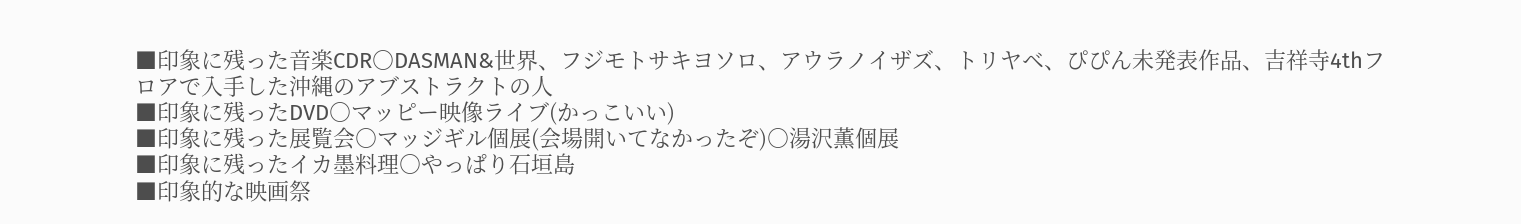■印象に残った音楽CDR○DASMAN&世界、フジモトサキヨソロ、アウラノイザズ、トリヤベ、ぴぴん未発表作品、吉祥寺4thフロアで入手した沖縄のアブストラクトの人
■印象に残ったDVD○マッピー映像ライブ(かっこいい)
■印象に残った展覧会○マッジギル個展(会場開いてなかったぞ)○湯沢薫個展
■印象に残ったイカ墨料理○やっぱり石垣島
■印象的な映画祭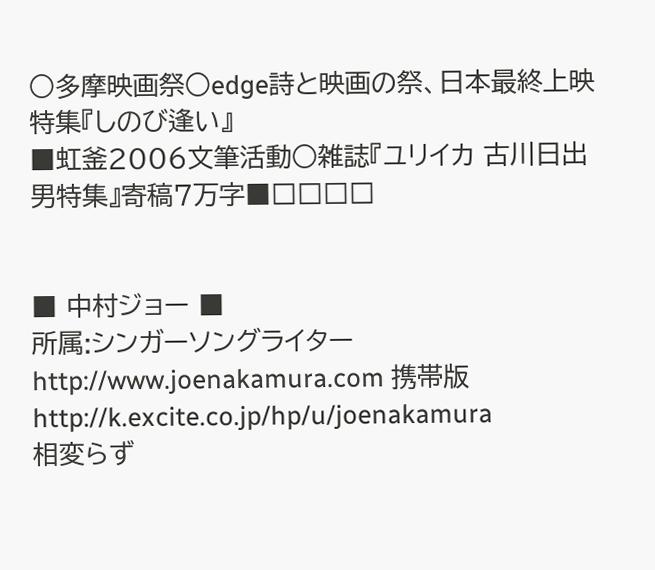○多摩映画祭○edge詩と映画の祭、日本最終上映特集『しのび逢い』
■虹釜2006文筆活動○雑誌『ユリイカ 古川日出男特集』寄稿7万字■□□□□


■ 中村ジョー ■
所属:シンガーソングライター
http://www.joenakamura.com 携帯版 http://k.excite.co.jp/hp/u/joenakamura
相変らず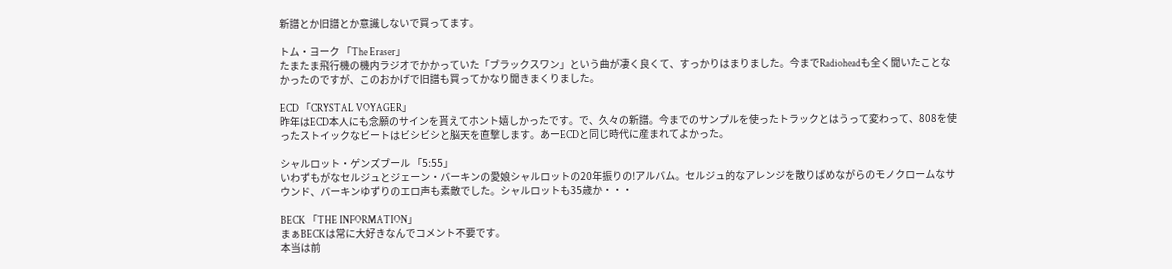新譜とか旧譜とか意識しないで買ってます。

トム・ヨーク 「The Eraser」
たまたま飛行機の機内ラジオでかかっていた「ブラックスワン」という曲が凄く良くて、すっかりはまりました。今までRadioheadも全く聞いたことなかったのですが、このおかげで旧譜も買ってかなり聞きまくりました。

ECD 「CRYSTAL VOYAGER」
昨年はECD本人にも念願のサインを貰えてホント嬉しかったです。で、久々の新譜。今までのサンプルを使ったトラックとはうって変わって、808を使ったストイックなビートはビシビシと脳天を直撃します。あーECDと同じ時代に産まれてよかった。

シャルロット・ゲンズブール 「5:55」
いわずもがなセルジュとジェーン・バーキンの愛娘シャルロットの20年振りの!アルバム。セルジュ的なアレンジを散りばめながらのモノクロームなサウンド、バーキンゆずりのエロ声も素敵でした。シャルロットも35歳か・・・

BECK 「THE INFORMATION」
まぁBECKは常に大好きなんでコメント不要です。
本当は前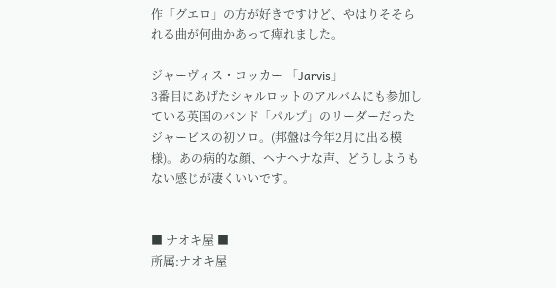作「グエロ」の方が好きですけど、やはりそそられる曲が何曲かあって痺れました。

ジャーヴィス・コッカー 「Jarvis」
3番目にあげたシャルロットのアルバムにも参加している英国のバンド「パルプ」のリーダーだったジャービスの初ソロ。(邦盤は今年2月に出る模様)。あの病的な顔、ヘナヘナな声、どうしようもない感じが凄くいいです。


■ ナオキ屋 ■
所属:ナオキ屋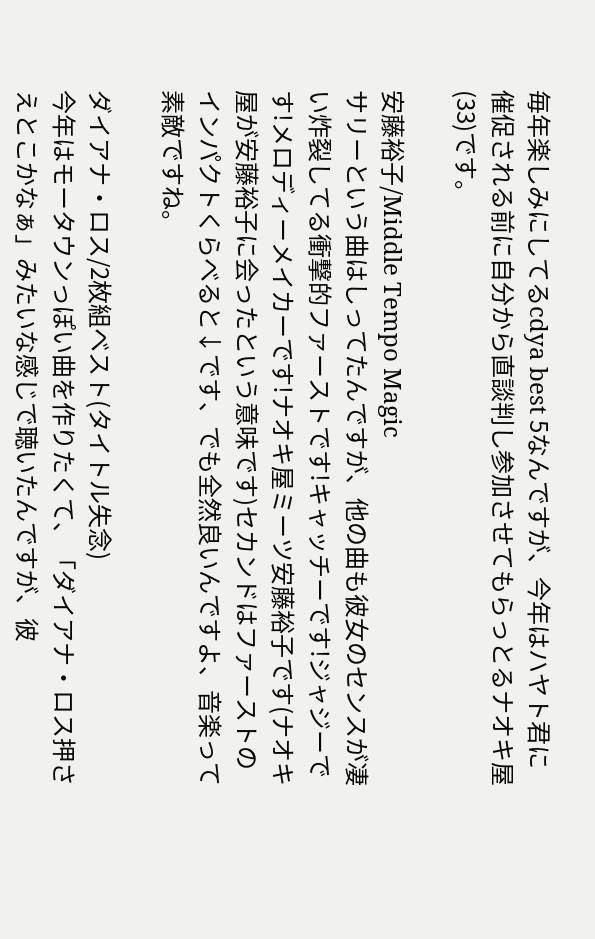毎年楽しみにしてるcdya best 5なんですが、今年はハヤト君に催促される前に自分から直談判し参加させてもらっとるナオキ屋(33)です。

安藤裕子/Middle Tempo Magic
サリーという曲はしってたんですが、他の曲も彼女のセンスが凄い炸裂してる衝撃的ファーストです!キャッチーです!ジャジーです!メロディーメイカーです!ナオキ屋ミーツ安藤裕子です(ナオキ屋が安藤裕子に会ったという意味です)セカンドはファーストのインパクトくらべると↓です、でも全然良いんですよ、音楽って素敵ですね。

ダイアナ・ロス/2枚組ベスト(タイトル失念)
今年はモータウンっぽい曲を作りたくて、「ダイアナ・ロス押さえとこかなぁ」みたいな感じで聴いたんですが、彼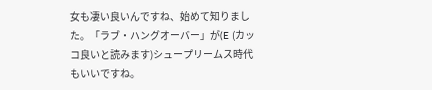女も凄い良いんですね、始めて知りました。「ラブ・ハングオーバー」が(E (カッコ良いと読みます)シュープリームス時代もいいですね。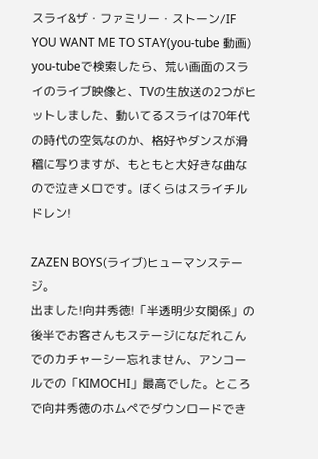スライ&ザ・ファミリー・ストーン/IF YOU WANT ME TO STAY(you-tube 動画)
you-tubeで検索したら、荒い画面のスライのライブ映像と、TVの生放送の2つがヒットしました、動いてるスライは70年代の時代の空気なのか、格好やダンスが滑稽に写りますが、もともと大好きな曲なので泣きメロです。ぼくらはスライチルドレン!

ZAZEN BOYS(ライブ)ヒューマンステージ。
出ました!向井秀徳!「半透明少女関係」の後半でお客さんもステージになだれこんでのカチャーシー忘れません、アンコールでの「KIMOCHI」最高でした。ところで向井秀徳のホムペでダウンロードでき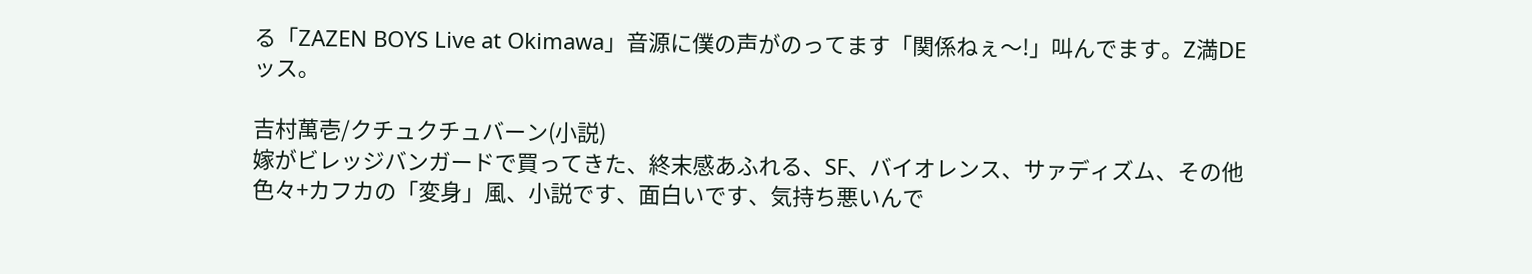る「ZAZEN BOYS Live at Okimawa」音源に僕の声がのってます「関係ねぇ〜!」叫んでます。Z満DEッス。

吉村萬壱/クチュクチュバーン(小説)
嫁がビレッジバンガードで買ってきた、終末感あふれる、SF、バイオレンス、サァディズム、その他色々+カフカの「変身」風、小説です、面白いです、気持ち悪いんで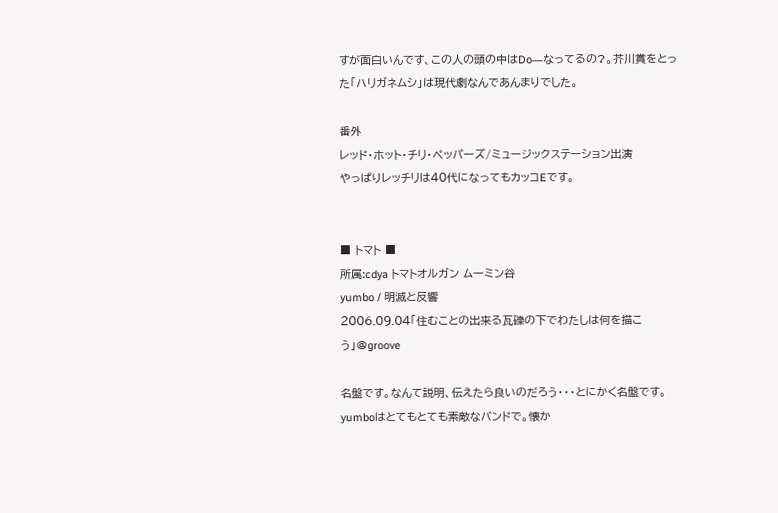すが面白いんです、この人の頭の中はDo―なってるの?。芥川賞をとった「ハリガネムシ」は現代劇なんであんまりでした。

番外
レッド・ホット・チリ・ペッパーズ/ミュージックステーション出演
やっぱりレッチリは40代になってもカッコEです。


■ トマト ■
所属:cdya トマトオルガン ムーミン谷
yumbo / 明滅と反響
2006.09.04「住むことの出来る瓦礫の下でわたしは何を描こう」@groove

名盤です。なんて説明、伝えたら良いのだろう・・・とにかく名盤です。
yumboはとてもとても素敵なバンドで。懐か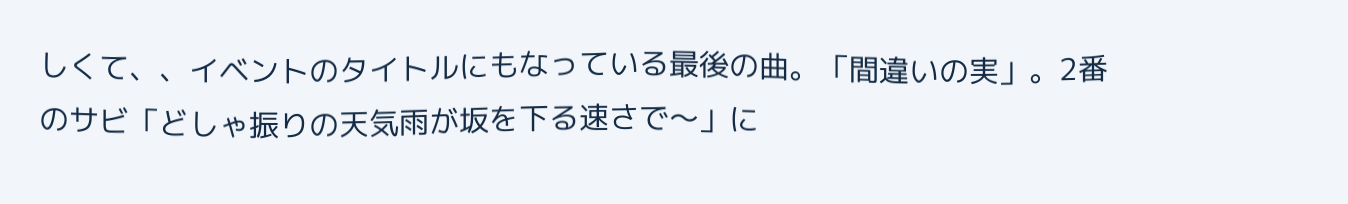しくて、、イベントのタイトルにもなっている最後の曲。「間違いの実」。2番のサビ「どしゃ振りの天気雨が坂を下る速さで〜」に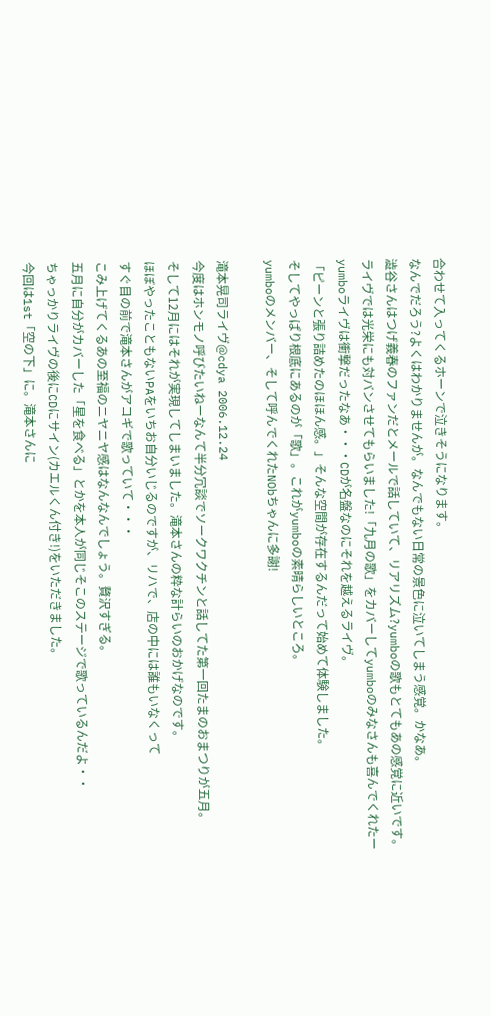合わせて入ってくるホーンで泣きそうになります。
なんでだろう?よくはわかりませんが。なんでもない日常の景色に泣いてしまう感覚。かなあ。
澁谷さんはつげ義春のファンだとメールで話していて、リアリズム?yumboの歌もとてもあの感覚に近いです。
ライヴでは光栄にも対バンさせてもらいました!「九月の歌」をカバーしてyumboのみなさんも喜んでくれたー
yumboライヴは衝撃だったなあ・・・CDが名盤なのにそれを越えるライヴ。
「ピーンと張り詰めたのほほん感。」そんな空間が存在するんだって始めて体験しました。
そしてやっぱり根底にあるのが「歌」。これがyumboの素晴らしいところ。
yumboのメンバー、そして呼んでくれたNObちゃんに多謝!

滝本晃司ライヴ@cdya 2006.12.24
今度はホンモノ呼びたいねーなんて半分冗談でソークワクチンと話してた第一回たまのおまつりが五月。
そして12月にはそれが実現してしまいました。滝本さんの粋な計らいのおかげなのです。
ほぼやったこともないPAをいちお自分いじるのですが、リハで、店の中には誰もいなくって
すぐ目の前で滝本さんがアコギで歌っていて・・・
こみ上げてくるあの至福のニヤニヤ感はなんなんでしょう。贅沢すぎる。
五月に自分がカバーした「星を食べる」とかを本人が同じそこのステージで歌っているんだよ・・
ちゃっかりライヴの後にCDにサイン(カエルくん付き!)をいただきました。
今回は1st「空の下」に。滝本さんに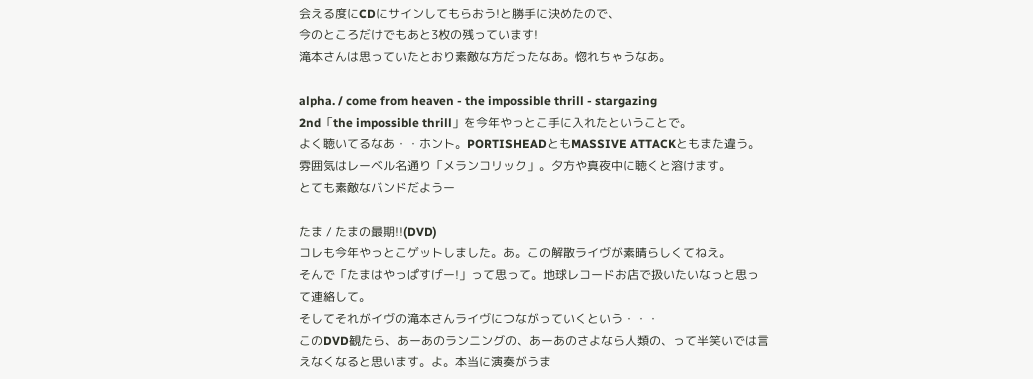会える度にCDにサインしてもらおう!と勝手に決めたので、
今のところだけでもあと3枚の残っています!
滝本さんは思っていたとおり素敵な方だったなあ。惚れちゃうなあ。

alpha. / come from heaven - the impossible thrill - stargazing
2nd「the impossible thrill」を今年やっとこ手に入れたということで。
よく聴いてるなあ・・ホント。PORTISHEADともMASSIVE ATTACKともまた違う。
雰囲気はレーベル名通り「メランコリック」。夕方や真夜中に聴くと溶けます。
とても素敵なバンドだようー

たま / たまの最期!!(DVD)
コレも今年やっとこゲットしました。あ。この解散ライヴが素晴らしくてねえ。
そんで「たまはやっぱすげー!」って思って。地球レコードお店で扱いたいなっと思って連絡して。
そしてそれがイヴの滝本さんライヴにつながっていくという・・・
このDVD観たら、あーあのランニングの、あーあのさよなら人類の、って半笑いでは言えなくなると思います。よ。本当に演奏がうま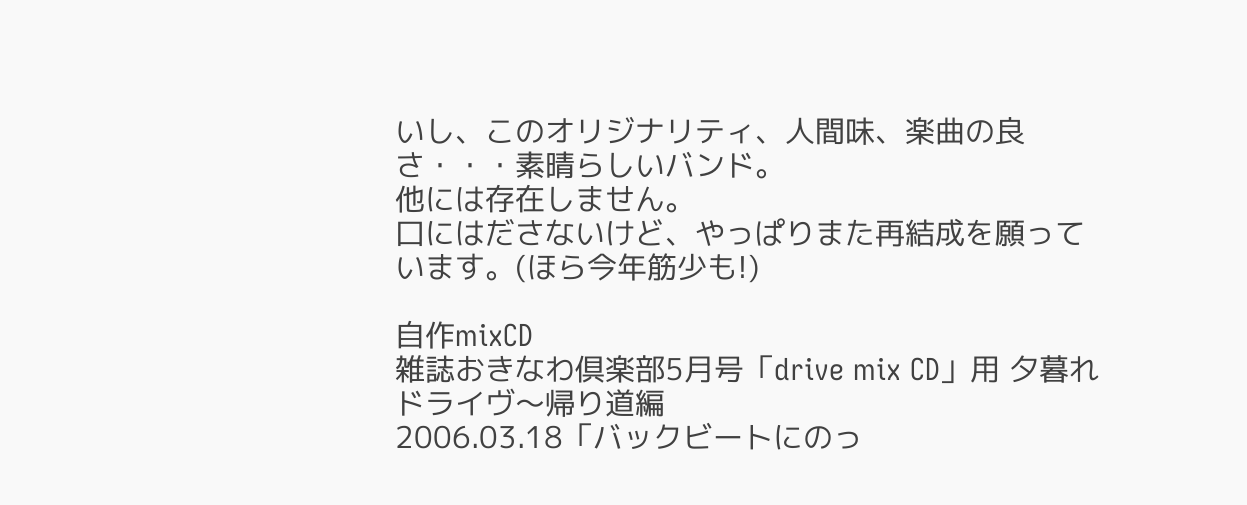いし、このオリジナリティ、人間味、楽曲の良さ・・・素晴らしいバンド。
他には存在しません。
口にはださないけど、やっぱりまた再結成を願っています。(ほら今年筋少も!)

自作mixCD
雑誌おきなわ倶楽部5月号「drive mix CD」用 夕暮れドライヴ〜帰り道編
2006.03.18「バックビートにのっ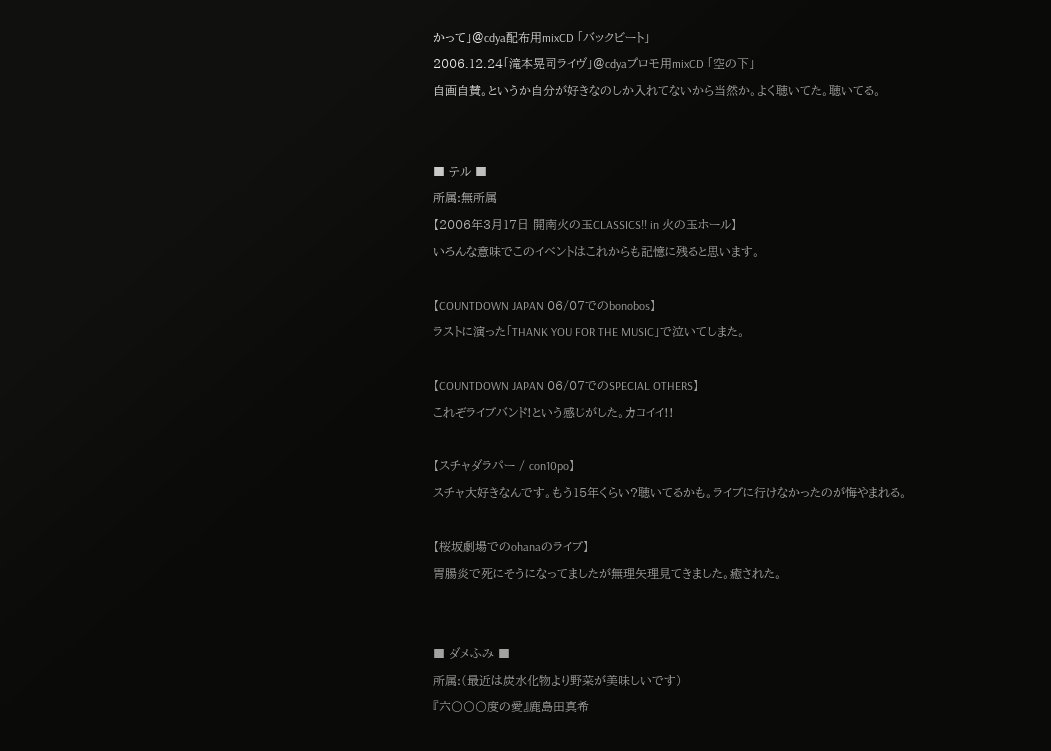かって」@cdya配布用mixCD 「バックビート」
2006.12.24「滝本晃司ライヴ」@cdyaプロモ用mixCD 「空の下」
自画自賛。というか自分が好きなのしか入れてないから当然か。よく聴いてた。聴いてる。


■ テル ■
所属:無所属
【2006年3月17日 開南火の玉CLASSICS!! in 火の玉ホール】
いろんな意味でこのイベントはこれからも記憶に残ると思います。

【COUNTDOWN JAPAN 06/07でのbonobos】
ラストに演った「THANK YOU FOR THE MUSIC」で泣いてしまた。

【COUNTDOWN JAPAN 06/07でのSPECIAL OTHERS】
これぞライブバンド!という感じがした。カコイイ!!

【スチャダラパー / con10po】
スチャ大好きなんです。もう15年くらい?聴いてるかも。ライブに行けなかったのが悔やまれる。

【桜坂劇場でのohanaのライブ】
胃腸炎で死にそうになってましたが無理矢理見てきました。癒された。


■ ダメふみ ■
所属:(最近は炭水化物より野菜が美味しいです)
『六〇〇〇度の愛』鹿島田真希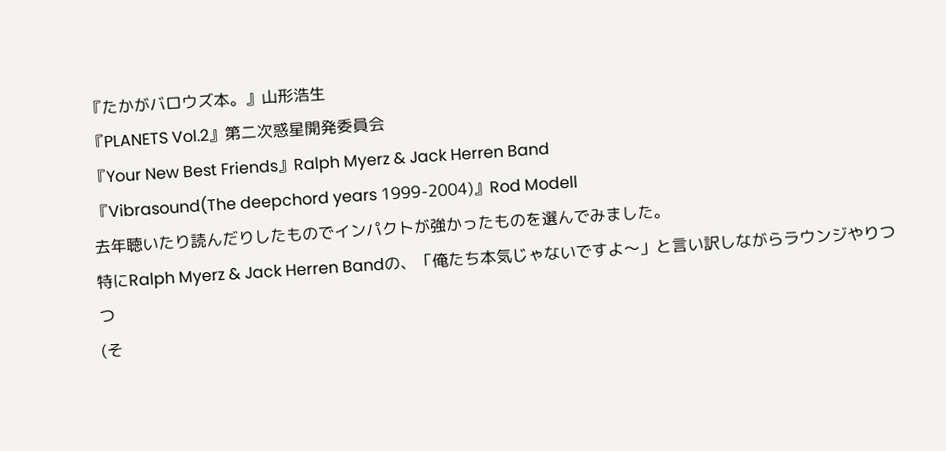『たかがバロウズ本。』山形浩生
『PLANETS Vol.2』第二次惑星開発委員会
『Your New Best Friends』Ralph Myerz & Jack Herren Band
『Vibrasound(The deepchord years 1999-2004)』Rod Modell
去年聴いたり読んだりしたものでインパクトが強かったものを選んでみました。
特にRalph Myerz & Jack Herren Bandの、「俺たち本気じゃないですよ〜」と言い訳しながらラウンジやりつつ
(そ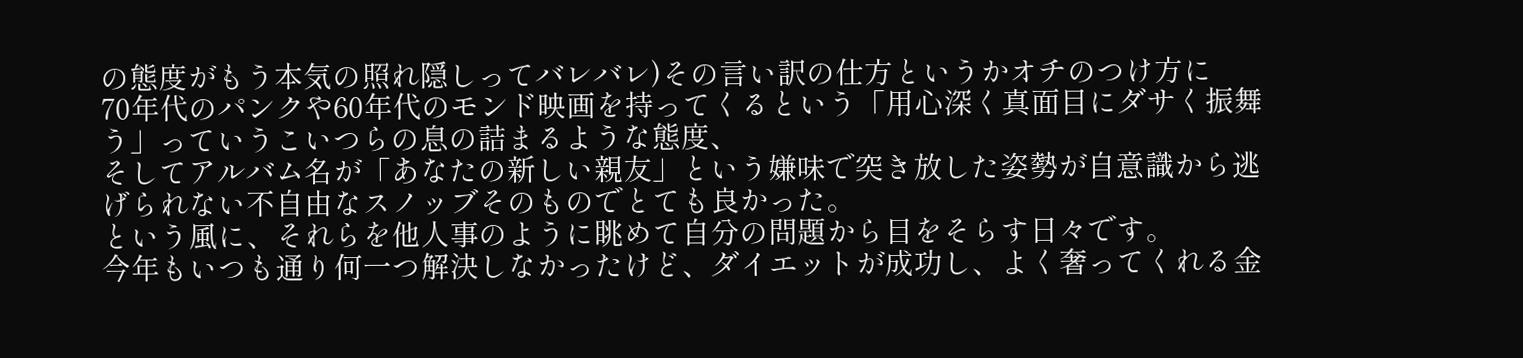の態度がもう本気の照れ隠しってバレバレ)その言い訳の仕方というかオチのつけ方に
70年代のパンクや60年代のモンド映画を持ってくるという「用心深く真面目にダサく振舞う」っていうこいつらの息の詰まるような態度、
そしてアルバム名が「あなたの新しい親友」という嫌味で突き放した姿勢が自意識から逃げられない不自由なスノッブそのものでとても良かった。
という風に、それらを他人事のように眺めて自分の問題から目をそらす日々です。
今年もいつも通り何一つ解決しなかったけど、ダイエットが成功し、よく奢ってくれる金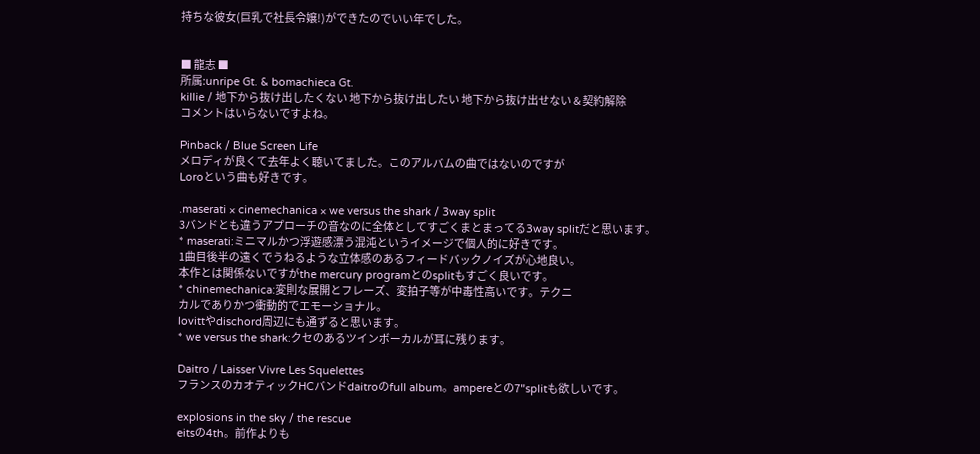持ちな彼女(巨乳で社長令嬢!)ができたのでいい年でした。


■ 龍志 ■
所属:unripe Gt. & bomachieca Gt.
killie / 地下から抜け出したくない 地下から抜け出したい 地下から抜け出せない & 契約解除
コメントはいらないですよね。

Pinback / Blue Screen Life
メロディが良くて去年よく聴いてました。このアルバムの曲ではないのですが
Loroという曲も好きです。

.maserati × cinemechanica × we versus the shark / 3way split
3バンドとも違うアプローチの音なのに全体としてすごくまとまってる3way splitだと思います。
* maserati:ミニマルかつ浮遊感漂う混沌というイメージで個人的に好きです。
1曲目後半の遠くでうねるような立体感のあるフィードバックノイズが心地良い。
本作とは関係ないですがthe mercury programとのsplitもすごく良いです。
* chinemechanica:変則な展開とフレーズ、変拍子等が中毒性高いです。テクニ
カルでありかつ衝動的でエモーショナル。
lovittやdischord周辺にも通ずると思います。
* we versus the shark:クセのあるツインボーカルが耳に残ります。

Daitro / Laisser Vivre Les Squelettes
フランスのカオティックHCバンドdaitroのfull album。ampereとの7"splitも欲しいです。

explosions in the sky / the rescue
eitsの4th。前作よりも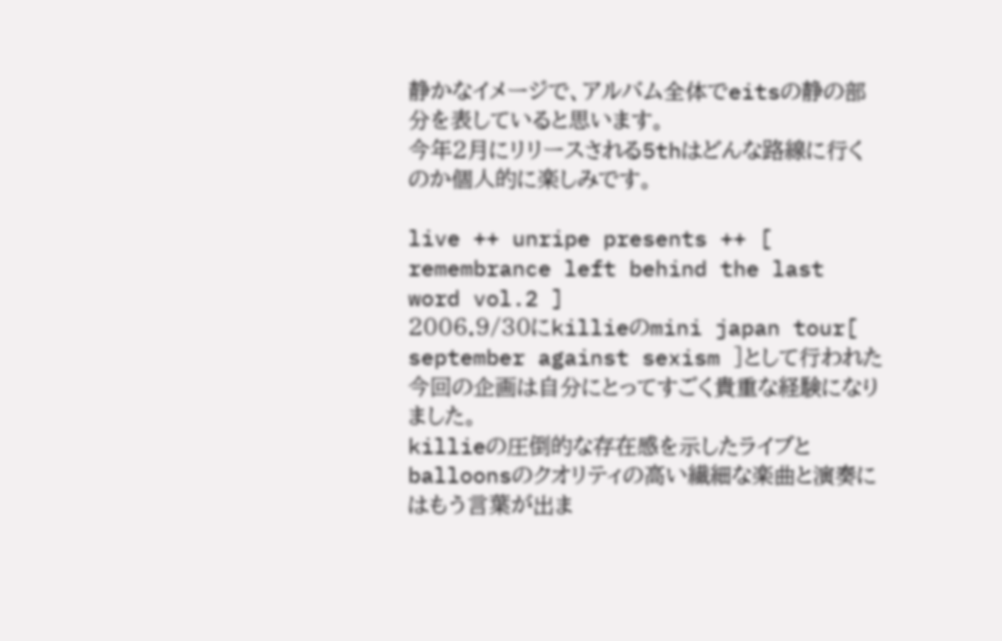静かなイメージで、アルバム全体でeitsの静の部分を表していると思います。
今年2月にリリースされる5thはどんな路線に行くのか個人的に楽しみです。

live ++ unripe presents ++ [ remembrance left behind the last word vol.2 ]
2006.9/30にkillieのmini japan tour[ september against sexism ]として行われた今回の企画は自分にとってすごく貴重な経験になりました。
killieの圧倒的な存在感を示したライブとballoonsのクオリティの高い繊細な楽曲と演奏にはもう言葉が出ま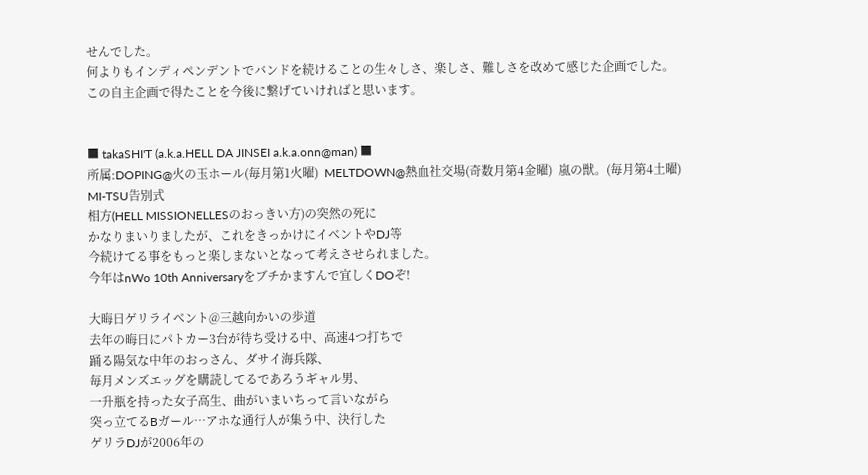せんでした。
何よりもインディペンデントでバンドを続けることの生々しさ、楽しさ、難しさを改めて感じた企画でした。
この自主企画で得たことを今後に繋げていければと思います。


■ takaSHI'T (a.k.a.HELL DA JINSEI a.k.a.onn@man) ■
所属:DOPING@火の玉ホール(毎月第1火曜)  MELTDOWN@熱血社交場(奇数月第4金曜)  嵐の獣。(毎月第4土曜)
MI-TSU告別式
相方(HELL MISSIONELLESのおっきい方)の突然の死に
かなりまいりましたが、これをきっかけにイベントやDJ等
今続けてる事をもっと楽しまないとなって考えさせられました。
今年はnWo 10th Anniversaryをブチかますんで宜しくDOぞ!

大晦日ゲリライベント@三越向かいの歩道
去年の晦日にパトカー3台が待ち受ける中、高速4つ打ちで
踊る陽気な中年のおっさん、ダサイ海兵隊、
毎月メンズエッグを購読してるであろうギャル男、
一升瓶を持った女子高生、曲がいまいちって言いながら
突っ立てるBガール…アホな通行人が集う中、決行した
ゲリラDJが2006年の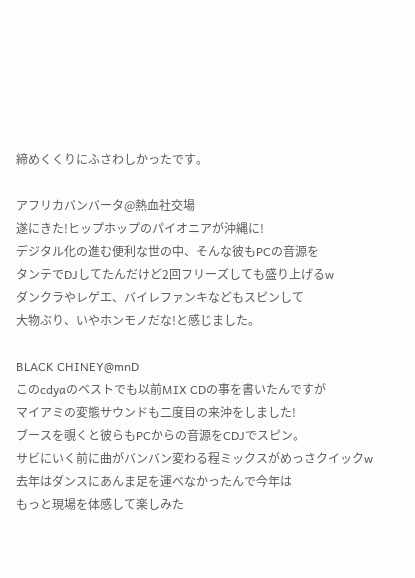締めくくりにふさわしかったです。

アフリカバンバータ@熱血社交場
遂にきた!ヒップホップのパイオニアが沖縄に!
デジタル化の進む便利な世の中、そんな彼もPCの音源を
タンテでDJしてたんだけど2回フリーズしても盛り上げるw
ダンクラやレゲエ、バイレファンキなどもスピンして
大物ぶり、いやホンモノだな!と感じました。

BLACK CHINEY@mnD
このcdyaのベストでも以前MIX CDの事を書いたんですが
マイアミの変態サウンドも二度目の来沖をしました!
ブースを覗くと彼らもPCからの音源をCDJでスピン。
サビにいく前に曲がバンバン変わる程ミックスがめっさクイックw
去年はダンスにあんま足を運べなかったんで今年は
もっと現場を体感して楽しみた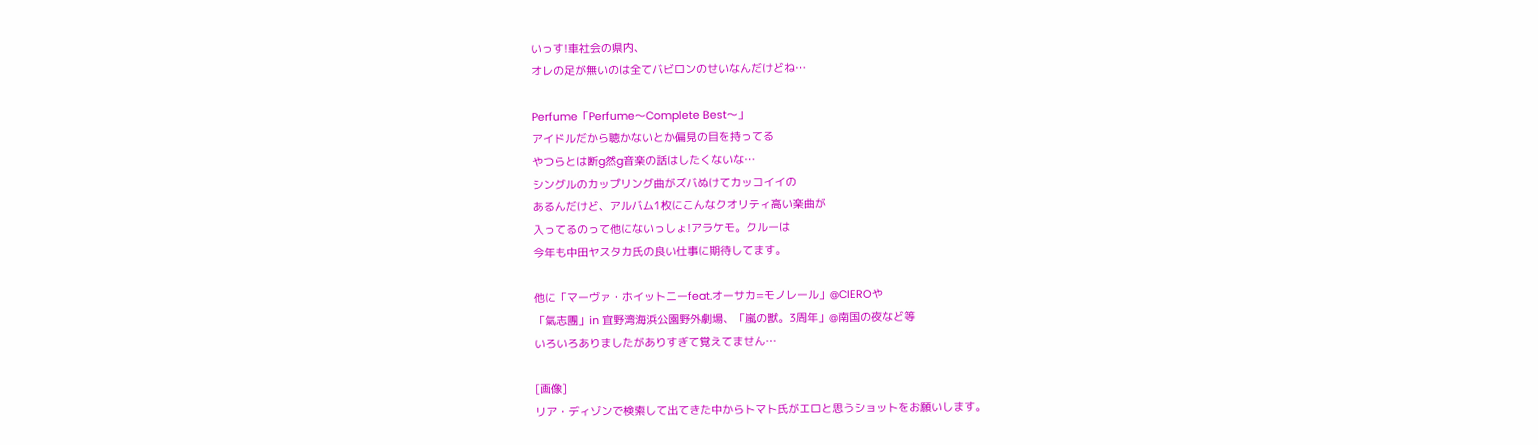いっす!車社会の県内、
オレの足が無いのは全てバビロンのせいなんだけどね…

Perfume「Perfume〜Complete Best〜」
アイドルだから聴かないとか偏見の目を持ってる
やつらとは断g然g音楽の話はしたくないな…
シングルのカップリング曲がズバぬけてカッコイイの
あるんだけど、アルバム1枚にこんなクオリティ高い楽曲が
入ってるのって他にないっしょ!アラケモ。クルーは
今年も中田ヤスタカ氏の良い仕事に期待してます。

他に「マーヴァ・ホイットニーfeat.オーサカ=モノレール」@CIEROや
「氣志團」in 宜野湾海浜公園野外劇場、「嵐の獣。3周年」@南国の夜など等
いろいろありましたがありすぎて覚えてません…

[画像]
リア・ディゾンで検索して出てきた中からトマト氏がエロと思うショットをお願いします。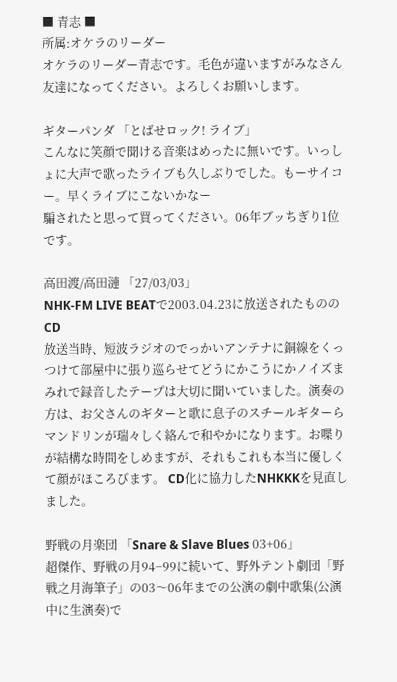■ 青志 ■
所属:オケラのリーダー
オケラのリーダー青志です。毛色が違いますがみなさん友達になってください。よろしくお願いします。

ギターパンダ 「とばせロック! ライブ」
こんなに笑顔で聞ける音楽はめったに無いです。いっしょに大声で歌ったライブも久しぶりでした。もーサイコー。早くライブにこないかなー
騙されたと思って買ってください。06年ブッちぎり1位です。

高田渡/高田漣 「27/03/03」
NHK-FM LIVE BEATで2003.04.23に放送されたもののCD
放送当時、短波ラジオのでっかいアンテナに銅線をくっつけて部屋中に張り巡らせてどうにかこうにかノイズまみれで録音したテープは大切に聞いていました。演奏の方は、お父さんのギターと歌に息子のスチールギターらマンドリンが瑞々しく絡んで和やかになります。お喋りが結構な時間をしめますが、それもこれも本当に優しくて顔がほころびます。 CD化に協力したNHKKKを見直しました。

野戦の月楽団 「Snare & Slave Blues 03+06」
超傑作、野戦の月94−99に続いて、野外テント劇団「野戦之月海筆子」の03〜06年までの公演の劇中歌集(公演中に生演奏)で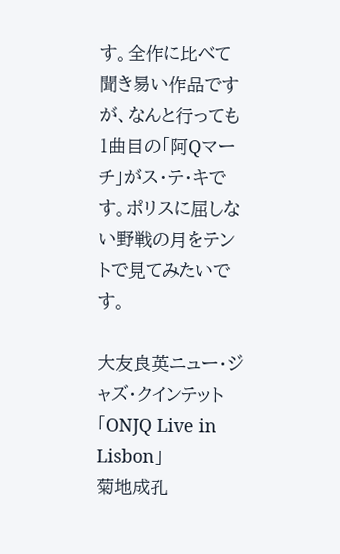す。全作に比べて聞き易い作品ですが、なんと行っても1曲目の「阿Qマーチ」がス・テ・キです。ポリスに屈しない野戦の月をテントで見てみたいです。

大友良英ニュー・ジャズ・クインテット 「ONJQ Live in Lisbon」
菊地成孔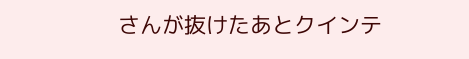さんが抜けたあとクインテ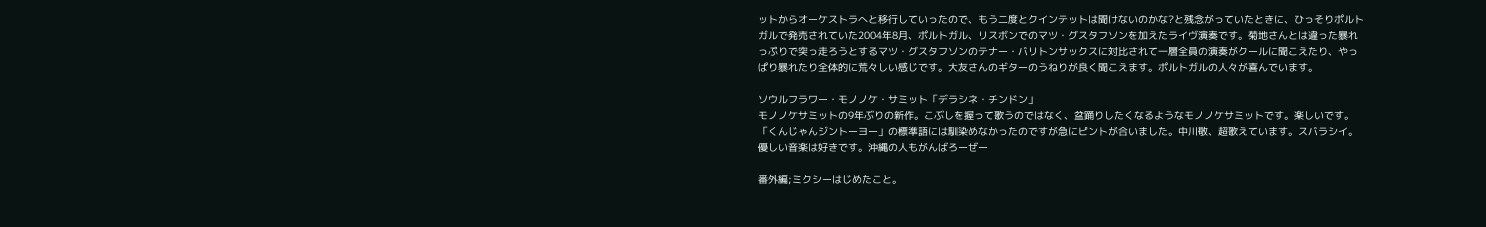ットからオーケストラへと移行していったので、もう二度とクインテットは聞けないのかな?と残念がっていたときに、ひっそりポルトガルで発売されていた2004年8月、ポルトガル、リスボンでのマツ・グスタフソンを加えたライヴ演奏です。菊地さんとは違った暴れっぷりで突っ走ろうとするマツ・グスタフソンのテナー・バリトンサックスに対比されて一層全員の演奏がクールに聞こえたり、やっぱり暴れたり全体的に荒々しい感じです。大友さんのギターのうねりが良く聞こえます。ポルトガルの人々が喜んでいます。

ソウルフラワー・モノノケ・サミット「デラシネ・チンドン」
モノノケサミットの9年ぶりの新作。こぶしを握って歌うのではなく、盆踊りしたくなるようなモノノケサミットです。楽しいです。「くんじゃんジントーヨー」の標準語には馴染めなかったのですが急にピントが合いました。中川敬、超歌えています。スバラシイ。優しい音楽は好きです。沖縄の人もがんばろーぜー

番外編;ミクシーはじめたこと。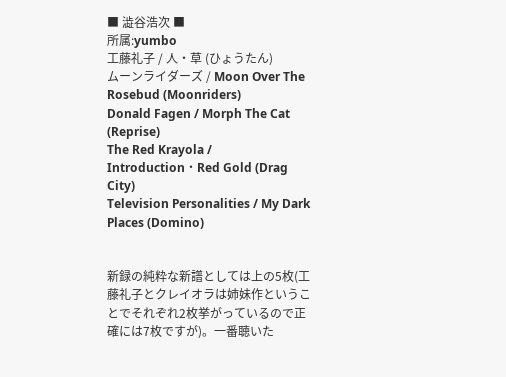■ 澁谷浩次 ■
所属:yumbo
工藤礼子 / 人・草 (ひょうたん)
ムーンライダーズ / Moon Over The Rosebud (Moonriders)
Donald Fagen / Morph The Cat (Reprise)
The Red Krayola / Introduction・Red Gold (Drag City)
Television Personalities / My Dark Places (Domino)


新録の純粋な新譜としては上の5枚(工藤礼子とクレイオラは姉妹作ということでそれぞれ2枚挙がっているので正確には7枚ですが)。一番聴いた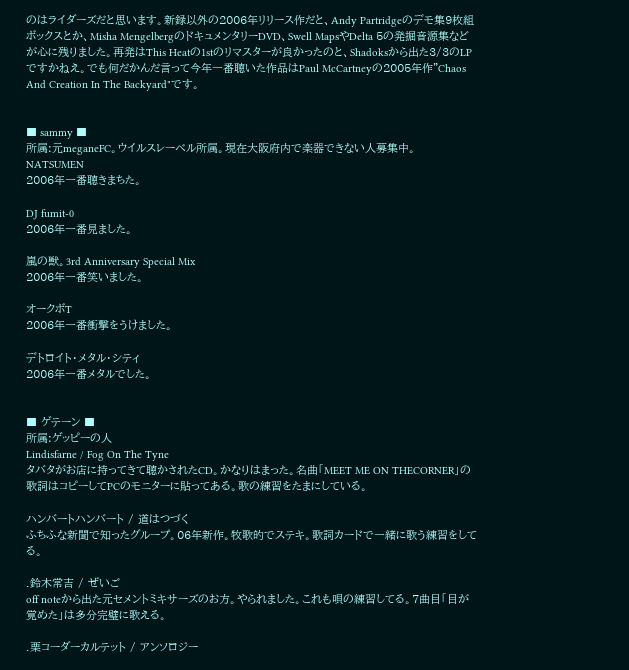のはライダーズだと思います。新録以外の2006年リリース作だと、Andy Partridgeのデモ集9枚組ボックスとか、Misha MengelbergのドキュメンタリーDVD、Swell MapsやDelta 5の発掘音源集などが心に残りました。再発はThis Heatの1stのリマスターが良かったのと、Shadoksから出た3/3のLPですかねえ。でも何だかんだ言って今年一番聴いた作品はPaul McCartneyの2005年作"Chaos And Creation In The Backyard"です。


■ sammy ■
所属:元meganeFC。ウイルスレーベル所属。現在大阪府内で楽器できない人募集中。
NATSUMEN
2006年一番聴きまちた。

DJ fumit-0
2006年一番見ました。

嵐の獣。3rd Anniversary Special Mix
2006年一番笑いました。

オークボT
2006年一番衝撃をうけました。

デトロイト・メタル・シティ
2006年一番メタルでした。


■ ゲテーン ■
所属:ゲッピーの人
Lindisfarne / Fog On The Tyne
タバタがお店に持ってきて聴かされたCD。かなりはまった。名曲「MEET ME ON THECORNER」の歌詞はコピーしてPCのモニターに貼ってある。歌の練習をたまにしている。

ハンバートハンバート / 道はつづく
ふちふな新聞で知ったグループ。06年新作。牧歌的でステキ。歌詞カードで一緒に歌う練習をしてる。

.鈴木常吉 / ぜいご
off noteから出た元セメントミキサーズのお方。やられました。これも唄の練習してる。7曲目「目が覚めた」は多分完璧に歌える。

.栗コーダーカルテット / アンソロジー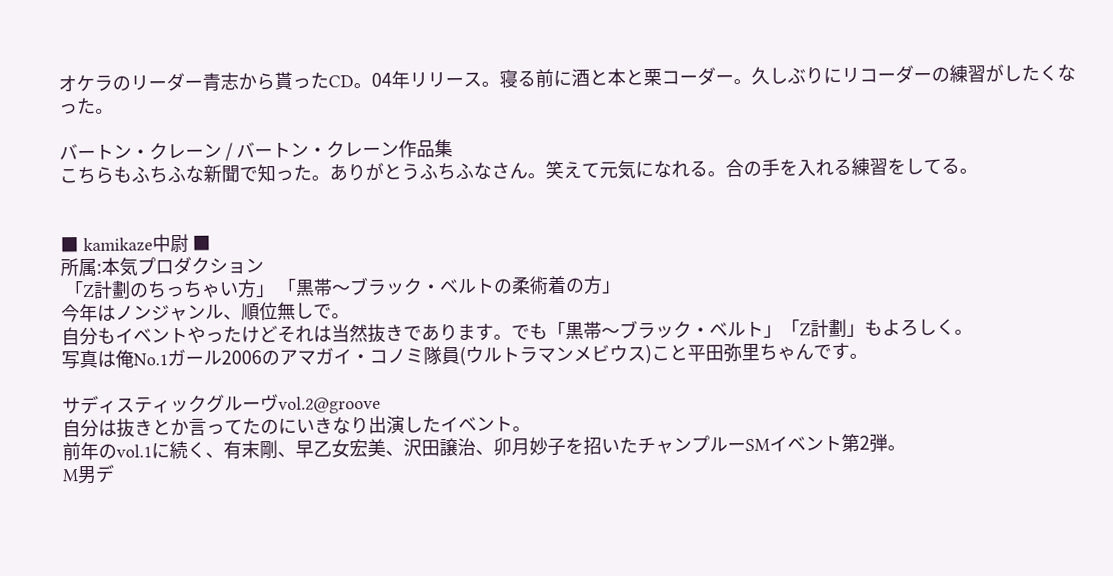オケラのリーダー青志から貰ったCD。04年リリース。寝る前に酒と本と栗コーダー。久しぶりにリコーダーの練習がしたくなった。

バートン・クレーン / バートン・クレーン作品集
こちらもふちふな新聞で知った。ありがとうふちふなさん。笑えて元気になれる。合の手を入れる練習をしてる。


■ kamikaze中尉 ■
所属:本気プロダクション
 「Z計劃のちっちゃい方」 「黒帯〜ブラック・ベルトの柔術着の方」
今年はノンジャンル、順位無しで。
自分もイベントやったけどそれは当然抜きであります。でも「黒帯〜ブラック・ベルト」「Z計劃」もよろしく。
写真は俺No.1ガール2006のアマガイ・コノミ隊員(ウルトラマンメビウス)こと平田弥里ちゃんです。

サディスティックグルーヴvol.2@groove
自分は抜きとか言ってたのにいきなり出演したイベント。
前年のvol.1に続く、有末剛、早乙女宏美、沢田譲治、卯月妙子を招いたチャンプルーSMイベント第2弾。
M男デ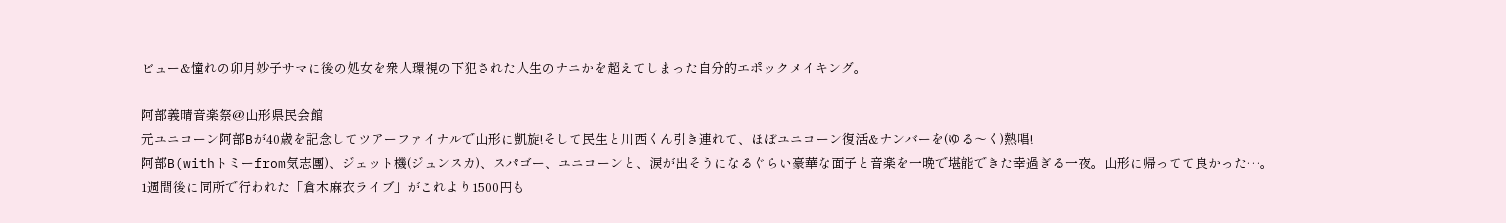ビュー&憧れの卯月妙子サマに後の処女を衆人環視の下犯された人生のナニかを超えてしまった自分的エポックメイキング。

阿部義晴音楽祭@山形県民会館
元ユニコーン阿部Bが40歳を記念してツアーファイナルで山形に凱旋!そして民生と川西くん引き連れて、ほぼユニコーン復活&ナンバーを(ゆる〜く)熱唱!
阿部B(withトミーfrom気志團)、ジェット機(ジュンスカ)、スパゴー、ユニコーンと、涙が出そうになるぐらい豪華な面子と音楽を一晩で堪能できた幸過ぎる一夜。山形に帰ってて良かった…。
1週間後に同所で行われた「倉木麻衣ライブ」がこれより1500円も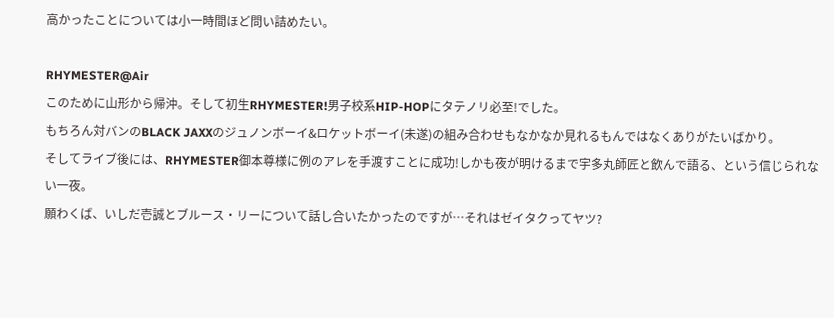高かったことについては小一時間ほど問い詰めたい。

RHYMESTER@Air
このために山形から帰沖。そして初生RHYMESTER!男子校系HIP-HOPにタテノリ必至!でした。
もちろん対バンのBLACK JAXXのジュノンボーイ&ロケットボーイ(未遂)の組み合わせもなかなか見れるもんではなくありがたいばかり。
そしてライブ後には、RHYMESTER御本尊様に例のアレを手渡すことに成功!しかも夜が明けるまで宇多丸師匠と飲んで語る、という信じられない一夜。
願わくば、いしだ壱誠とブルース・リーについて話し合いたかったのですが…それはゼイタクってヤツ?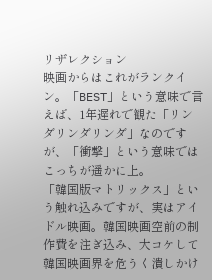リザレクション
映画からはこれがランクイン。「BEST」という意味で言えば、1年遅れで観た「リンダリンダリンダ」なのですが、「衝撃」という意味ではこっちが遥かに上。
「韓国版マトリックス」という触れ込みですが、実はアイドル映画。韓国映画空前の制作費を注ぎ込み、大コケして韓国映画界を危うく潰しかけ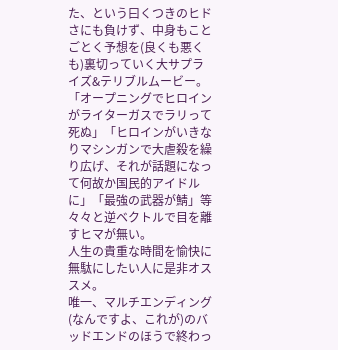た、という曰くつきのヒドさにも負けず、中身もことごとく予想を(良くも悪くも)裏切っていく大サプライズ&テリブルムービー。
「オープニングでヒロインがライターガスでラリって死ぬ」「ヒロインがいきなりマシンガンで大虐殺を繰り広げ、それが話題になって何故か国民的アイドルに」「最強の武器が鯖」等々々と逆ベクトルで目を離すヒマが無い。
人生の貴重な時間を愉快に無駄にしたい人に是非オススメ。
唯一、マルチエンディング(なんですよ、これが)のバッドエンドのほうで終わっ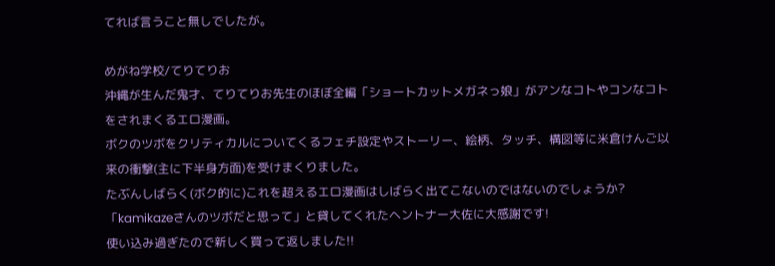てれば言うこと無しでしたが。

めがね学校/てりてりお
沖縄が生んだ鬼才、てりてりお先生のほぼ全編「ショートカットメガネっ娘」がアンなコトやコンなコトをされまくるエロ漫画。
ボクのツボをクリティカルについてくるフェチ設定やストーリー、絵柄、タッチ、構図等に米倉けんご以来の衝撃(主に下半身方面)を受けまくりました。
たぶんしばらく(ボク的に)これを超えるエロ漫画はしばらく出てこないのではないのでしょうか?
「kamikazeさんのツボだと思って」と貸してくれたヘントナー大佐に大感謝です!
使い込み過ぎたので新しく買って返しました!!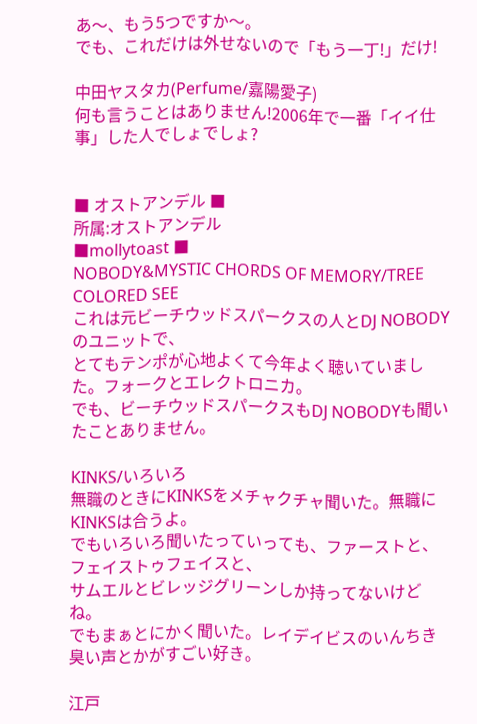あ〜、もう5つですか〜。
でも、これだけは外せないので「もう一丁!」だけ!

中田ヤスタカ(Perfume/嘉陽愛子)
何も言うことはありません!2006年で一番「イイ仕事」した人でしょでしょ?


■ オストアンデル ■
所属:オストアンデル
■mollytoast ■
NOBODY&MYSTIC CHORDS OF MEMORY/TREE COLORED SEE
これは元ビーチウッドスパークスの人とDJ NOBODYのユニットで、
とてもテンポが心地よくて今年よく聴いていました。フォークとエレクトロニカ。
でも、ビーチウッドスパークスもDJ NOBODYも聞いたことありません。

KINKS/いろいろ
無職のときにKINKSをメチャクチャ聞いた。無職にKINKSは合うよ。
でもいろいろ聞いたっていっても、ファーストと、フェイストゥフェイスと、
サムエルとビレッジグリーンしか持ってないけどね。
でもまぁとにかく聞いた。レイデイビスのいんちき臭い声とかがすごい好き。

江戸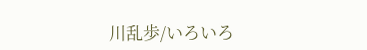川乱歩/いろいろ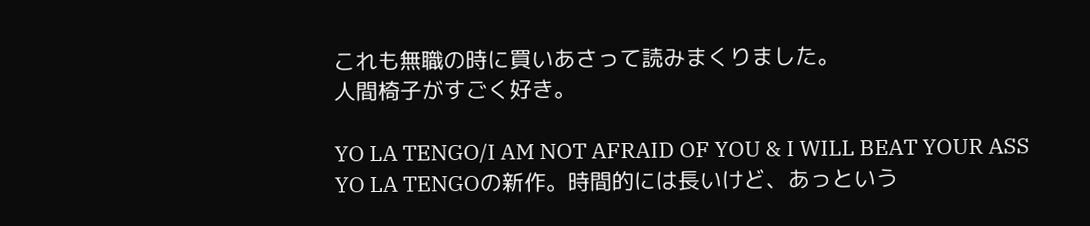これも無職の時に買いあさって読みまくりました。
人間椅子がすごく好き。

YO LA TENGO/I AM NOT AFRAID OF YOU & I WILL BEAT YOUR ASS
YO LA TENGOの新作。時間的には長いけど、あっという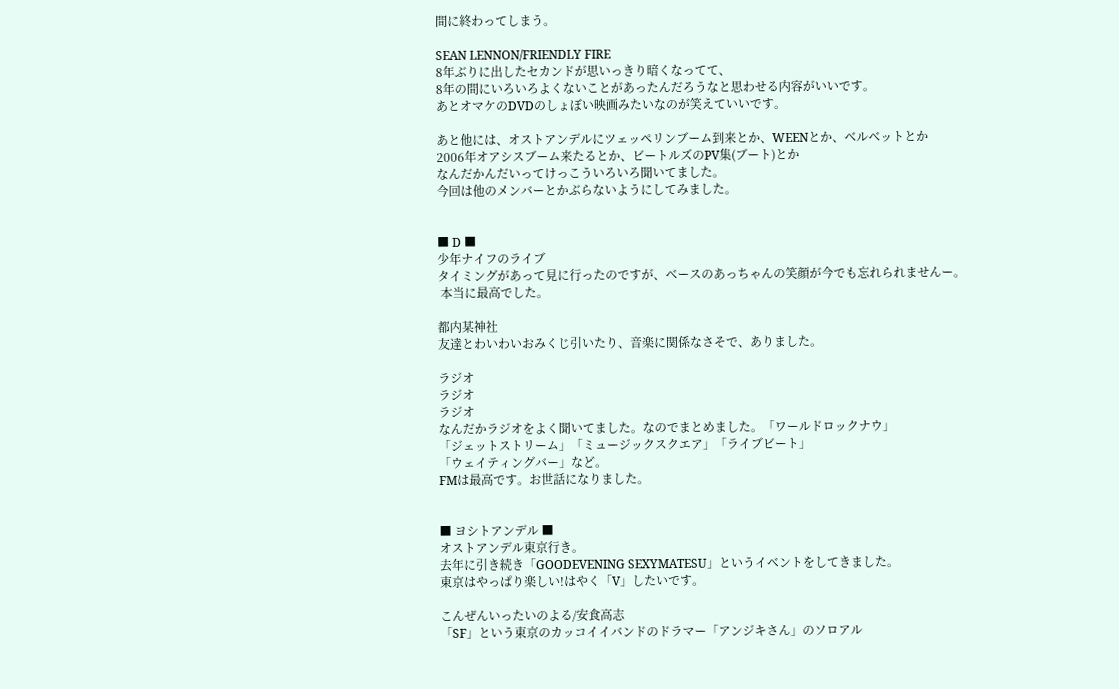間に終わってしまう。

SEAN LENNON/FRIENDLY FIRE
8年ぶりに出したセカンドが思いっきり暗くなってて、
8年の間にいろいろよくないことがあったんだろうなと思わせる内容がいいです。
あとオマケのDVDのしょぼい映画みたいなのが笑えていいです。

あと他には、オストアンデルにツェッペリンブーム到来とか、WEENとか、ベルベットとか
2006年オアシスブーム来たるとか、ビートルズのPV集(ブート)とか
なんだかんだいってけっこういろいろ聞いてました。
今回は他のメンバーとかぶらないようにしてみました。


■ D ■
少年ナイフのライブ
タイミングがあって見に行ったのですが、ベースのあっちゃんの笑顔が今でも忘れられませんー。
 本当に最高でした。

都内某神社
友達とわいわいおみくじ引いたり、音楽に関係なさそで、ありました。

ラジオ
ラジオ
ラジオ
なんだかラジオをよく聞いてました。なのでまとめました。「ワールドロックナウ」
「ジェットストリーム」「ミュージックスクエア」「ライブビート」
「ウェイティングバー」など。
FMは最高です。お世話になりました。


■ ヨシトアンデル ■
オストアンデル東京行き。
去年に引き続き「GOODEVENING SEXYMATESU」というイベントをしてきました。
東京はやっぱり楽しい!はやく「V」したいです。

こんぜんいったいのよる/安食高志
「SF」という東京のカッコイイバンドのドラマー「アンジキさん」のソロアル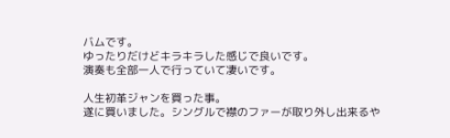バムです。
ゆったりだけどキラキラした感じで良いです。
演奏も全部一人で行っていて凄いです。

人生初革ジャンを買った事。
遂に買いました。シングルで襟のファーが取り外し出来るや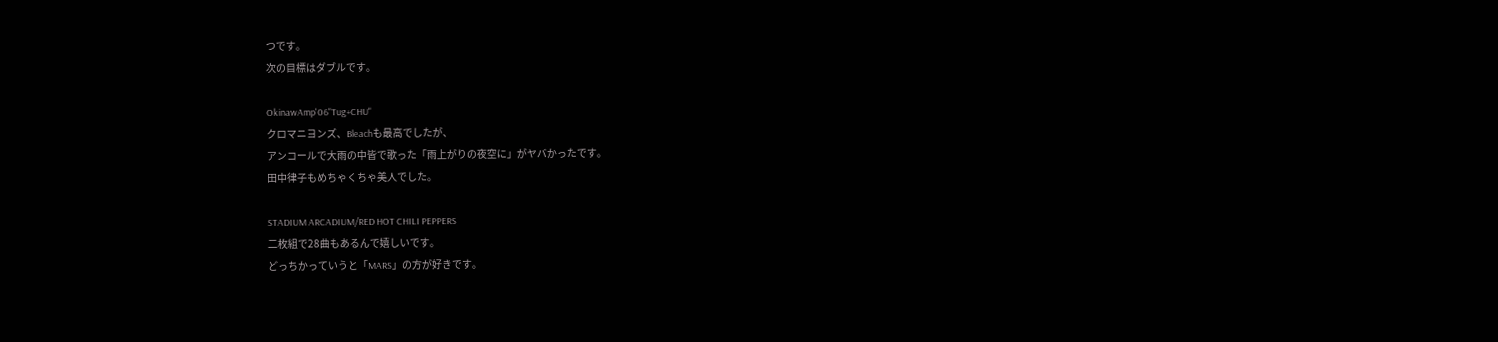つです。
次の目標はダブルです。

OkinawAmp'06"Tug+CHU"
クロマニヨンズ、Bleachも最高でしたが、
アンコールで大雨の中皆で歌った「雨上がりの夜空に」がヤバかったです。
田中律子もめちゃくちゃ美人でした。

STADIUM ARCADIUM/RED HOT CHILI PEPPERS
二枚組で28曲もあるんで嬉しいです。
どっちかっていうと「MARS」の方が好きです。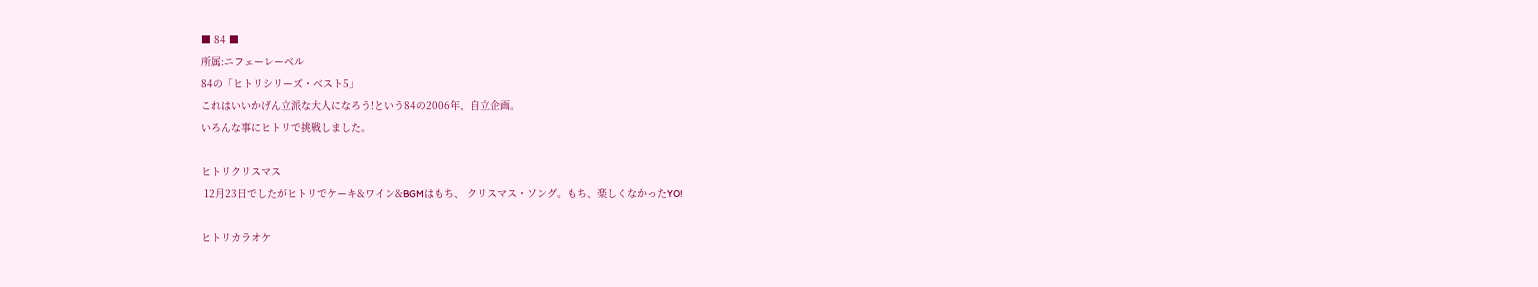■ 84 ■
所属:ニフェーレーベル
84の「ヒトリシリーズ・ベスト5」
これはいいかげん立派な大人になろう!という84の2006年、自立企画。
いろんな事にヒトリで挑戦しました。

ヒトリクリスマス
 12月23日でしたがヒトリでケーキ&ワイン&BGMはもち、 クリスマス・ソング。もち、楽しくなかったYO!

ヒトリカラオケ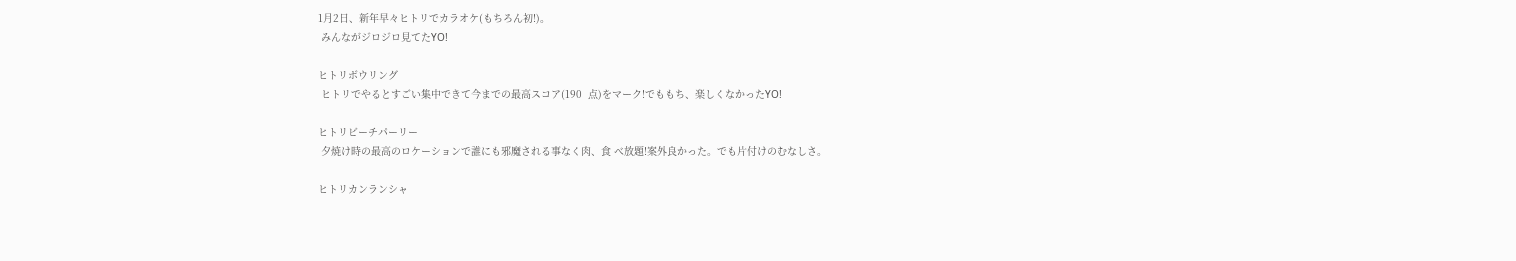1月2日、新年早々ヒトリでカラオケ(もちろん初!)。
 みんながジロジロ見てたYO!

ヒトリボウリング
 ヒトリでやるとすごい集中できて今までの最高スコア(190  点)をマーク!でももち、楽しくなかったYO!

ヒトリビーチパーリー
 夕焼け時の最高のロケーションで誰にも邪魔される事なく肉、食 べ放題!案外良かった。でも片付けのむなしさ。

ヒトリカンランシャ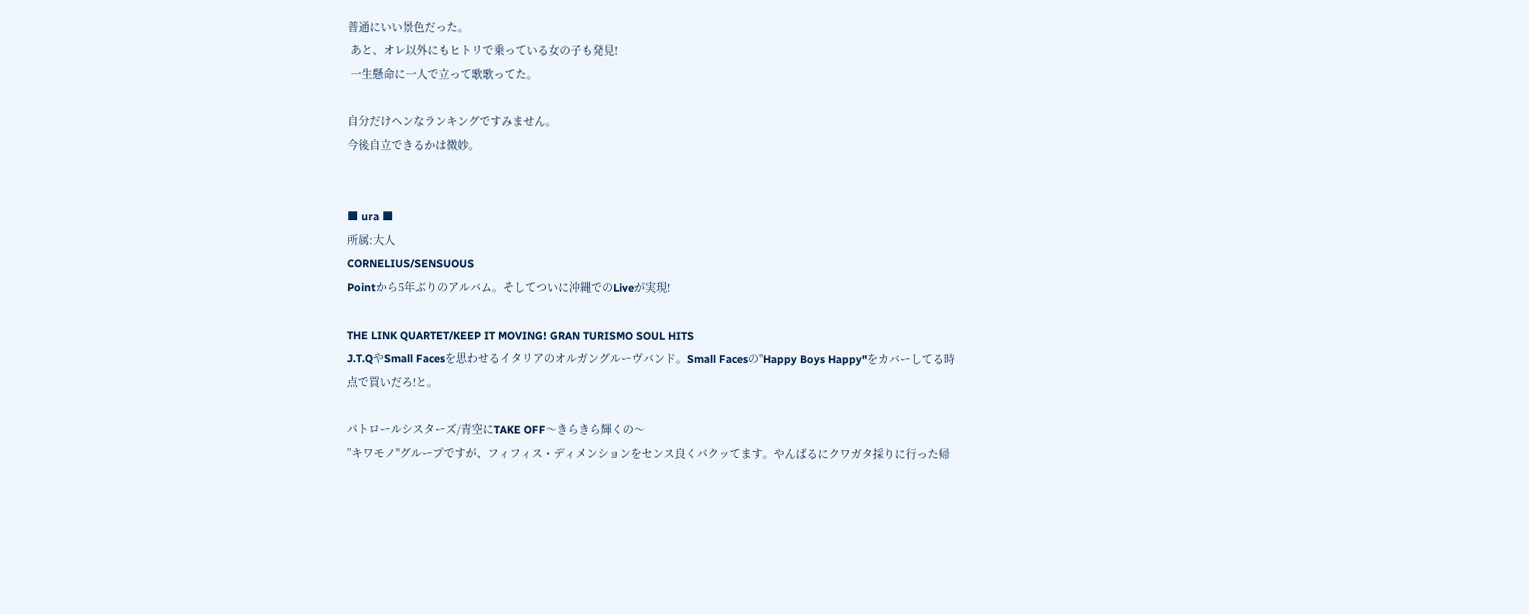普通にいい景色だった。
 あと、オレ以外にもヒトリで乗っている女の子も発見!
 一生懸命に一人で立って歌歌ってた。

自分だけヘンなランキングですみません。
今後自立できるかは微妙。


■ ura ■
所属:大人
CORNELIUS/SENSUOUS
Pointから5年ぶりのアルバム。そしてついに沖縄でのLiveが実現!

THE LINK QUARTET/KEEP IT MOVING! GRAN TURISMO SOUL HITS
J.T.QやSmall Facesを思わせるイタリアのオルガングルーヴバンド。Small Facesの"Happy Boys Happy"をカバーしてる時点で買いだろ!と。

パトロールシスターズ/青空にTAKE OFF〜きらきら輝くの〜
”キワモノ"グループですが、フィフィス・ディメンションをセンス良くパクッてます。やんばるにクワガタ採りに行った帰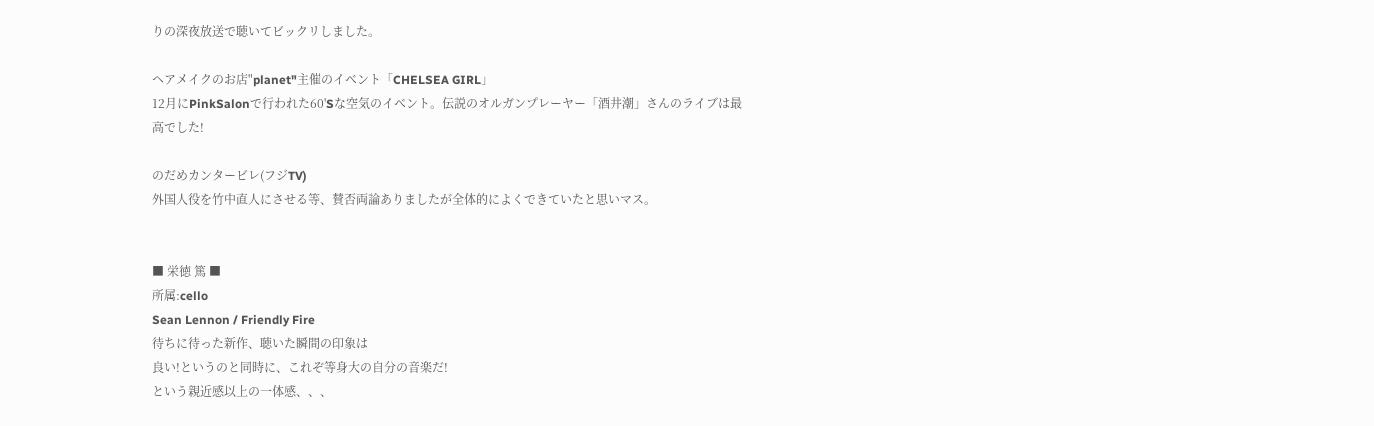りの深夜放送で聴いてビックリしました。

ヘアメイクのお店"planet"主催のイベント「CHELSEA GIRL」
12月にPinkSalonで行われた60'Sな空気のイベント。伝説のオルガンプレーヤー「酒井潮」さんのライブは最高でした!

のだめカンタービレ(フジTV)
外国人役を竹中直人にさせる等、賛否両論ありましたが全体的によくできていたと思いマス。


■ 栄徳 篤 ■
所属:cello
Sean Lennon / Friendly Fire
待ちに待った新作、聴いた瞬間の印象は
良い!というのと同時に、これぞ等身大の自分の音楽だ!
という親近感以上の一体感、、、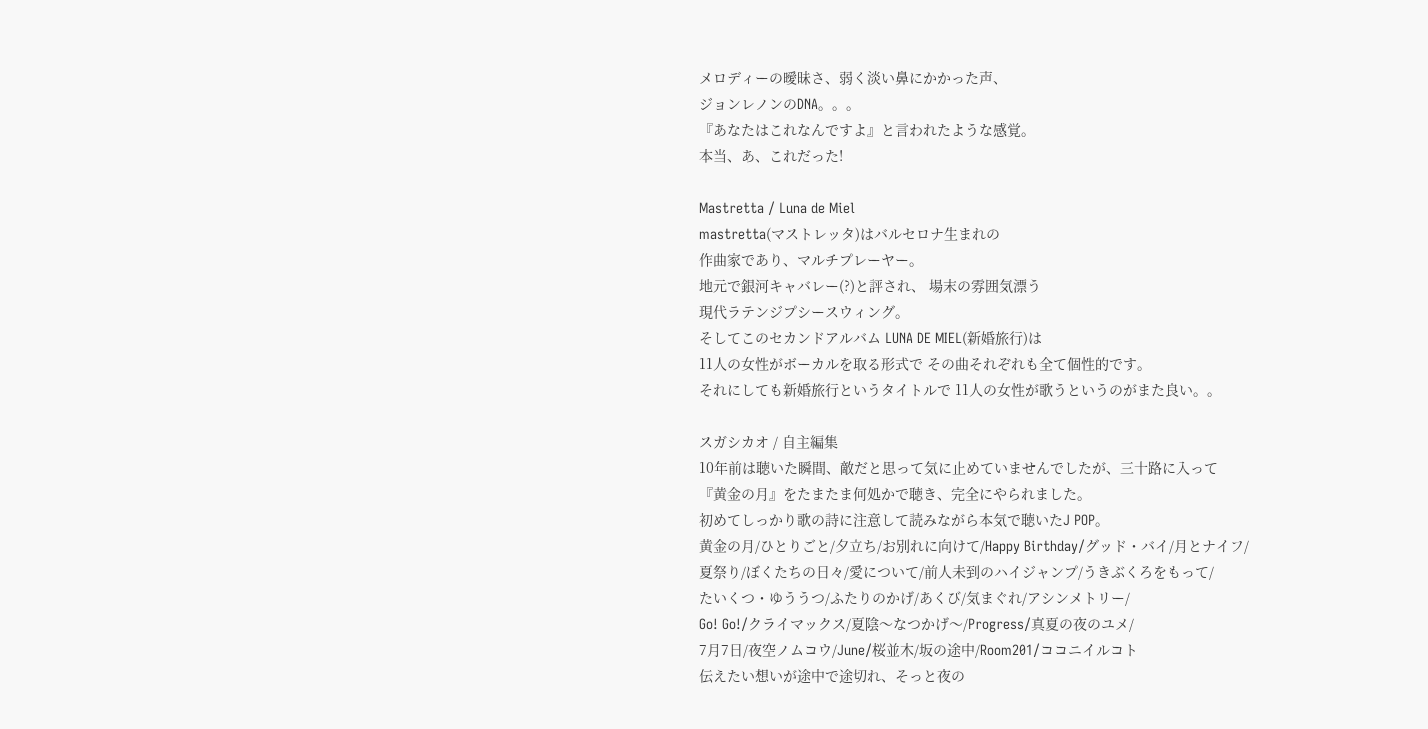メロディーの曖昧さ、弱く淡い鼻にかかった声、
ジョンレノンのDNA。。。
『あなたはこれなんですよ』と言われたような感覚。
本当、あ、これだった!

Mastretta / Luna de Miel
mastretta(マストレッタ)はバルセロナ生まれの
作曲家であり、マルチプレーヤー。
地元で銀河キャバレー(?)と評され、 場末の雰囲気漂う
現代ラテンジプシースウィング。
そしてこのセカンドアルバム LUNA DE MIEL(新婚旅行)は
11人の女性がボーカルを取る形式で その曲それぞれも全て個性的です。
それにしても新婚旅行というタイトルで 11人の女性が歌うというのがまた良い。。

スガシカオ / 自主編集
10年前は聴いた瞬間、敵だと思って気に止めていませんでしたが、三十路に入って
『黄金の月』をたまたま何処かで聴き、完全にやられました。
初めてしっかり歌の詩に注意して読みながら本気で聴いたJ POP。
黄金の月/ひとりごと/夕立ち/お別れに向けて/Happy Birthday/グッド・バイ/月とナイフ/
夏祭り/ぼくたちの日々/愛について/前人未到のハイジャンプ/うきぶくろをもって/
たいくつ・ゆううつ/ふたりのかげ/あくび/気まぐれ/アシンメトリー/
Go! Go!/クライマックス/夏陰〜なつかげ〜/Progress/真夏の夜のユメ/
7月7日/夜空ノムコウ/June/桜並木/坂の途中/Room201/ココニイルコト
伝えたい想いが途中で途切れ、そっと夜の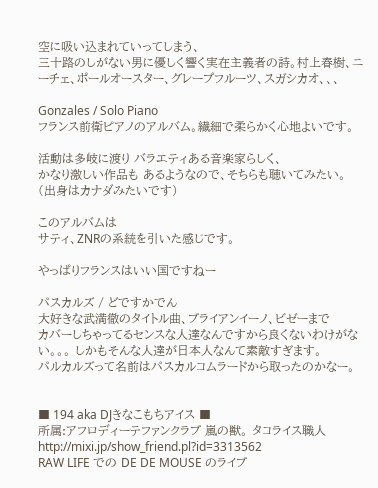空に吸い込まれていってしまう、
三十路のしがない男に優しく響く実在主義者の詩。村上春樹、ニーチェ、ポールオースター、グレープフルーツ、スガシカオ、、、

Gonzales / Solo Piano
フランス前衛ピアノのアルバム。繊細で柔らかく心地よいです。

活動は多岐に渡り バラエティある音楽家らしく、
かなり激しい作品も あるようなので、そちらも聴いてみたい。
(出身はカナダみたいです)

このアルバムは
サティ、ZNRの系統を引いた感じです。

やっぱりフランスはいい国ですねー

パスカルズ / どですかでん
大好きな武満徹のタイトル曲、ブライアンイーノ、ビゼーまで
カバーしちゃってるセンスな人達なんですから良くないわけがない。。。 しかもそんな人達が日本人なんて素敵すぎます。
パルカルズって名前はパスカルコムラードから取ったのかなー。


■ 194 aka DJきなこもちアイス ■
所属:アフロディーテファンクラブ 嵐の獣。 タコライス職人 http://mixi.jp/show_friend.pl?id=3313562
RAW LIFE での DE DE MOUSE のライブ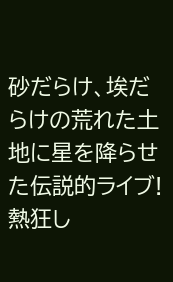砂だらけ、埃だらけの荒れた土地に星を降らせた伝説的ライブ!
熱狂し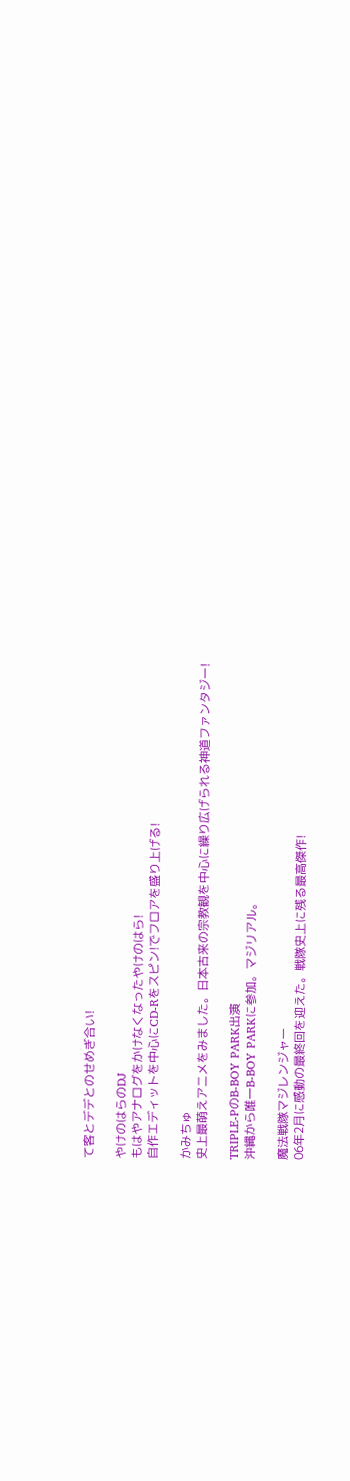て客とデデとのせめぎ合い!

やけのはらのDJ
もはやアナログをかけなくなったやけのはら!
自作エディットを中心にCD-Rをスピン!でフロアを盛り上げる!

かみちゅ
史上最萌えアニメをみました。日本古来の宗教観を中心に繰り広げられる神道ファンタジー!

TRIPLE-PのB-BOY PARK出演
沖縄から唯一B-BOY PARKに参加。マジリアル。

魔法戦隊マジレンジャー
06年2月に感動の最終回を迎えた。戦隊史上に残る最高傑作!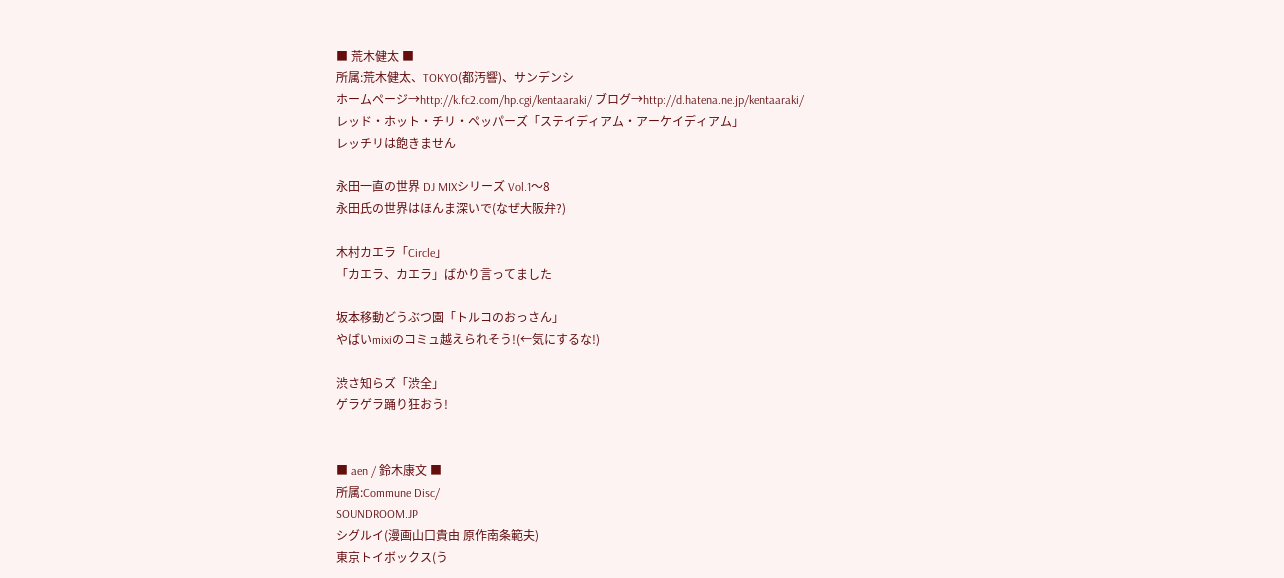■ 荒木健太 ■
所属:荒木健太、TOKYO(都汚響)、サンデンシ
ホームページ→http://k.fc2.com/hp.cgi/kentaaraki/ ブログ→http://d.hatena.ne.jp/kentaaraki/
レッド・ホット・チリ・ペッパーズ「ステイディアム・アーケイディアム」
レッチリは飽きません

永田一直の世界 DJ MIXシリーズ Vol.1〜8
永田氏の世界はほんま深いで(なぜ大阪弁?)

木村カエラ「Circle」
「カエラ、カエラ」ばかり言ってました

坂本移動どうぶつ園「トルコのおっさん」
やばいmixiのコミュ越えられそう!(←気にするな!)

渋さ知らズ「渋全」
ゲラゲラ踊り狂おう!


■ aen / 鈴木康文 ■
所属:Commune Disc/
SOUNDROOM.JP
シグルイ(漫画山口貴由 原作南条範夫)
東京トイボックス(う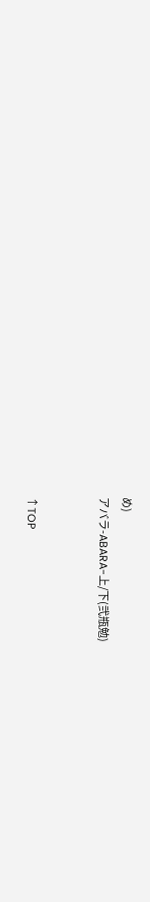め)
アバラ-ABARA-上/下(弐瓶勉)


↑TOP